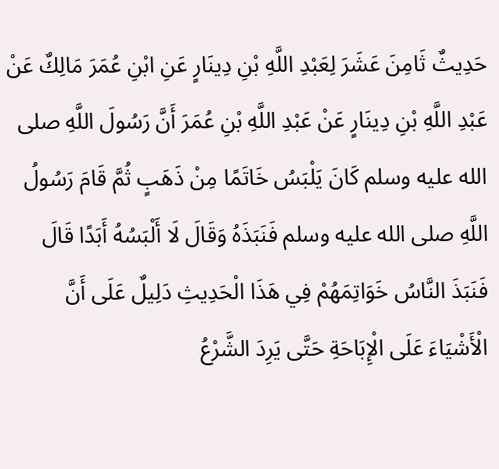حَدِيثٌ ثَامِنَ عَشَرَ لِعَبْدِ اللَّهِ بْنِ دِينَارٍ عَنِ ابْنِ عُمَرَ مَالِكٌ عَنْ عَبْدِ اللَّهِ بْنِ دِينَارٍ عَنْ عَبْدِ اللَّهِ بْنِ عُمَرَ أَنَّ رَسُولَ اللَّهِ صلى الله عليه وسلم كَانَ يَلْبَسُ خَاتَمًا مِنْ ذَهَبٍ ثُمَّ قَامَ رَسُولُ اللَّهِ صلى الله عليه وسلم فَنَبَذَهُ وَقَالَ لَا أَلْبَسُهُ أَبَدًا قَالَ فَنَبَذَ النَّاسُ خَوَاتِمَهُمْ فِي هَذَا الْحَدِيثِ دَلِيلٌ عَلَى أَنَّ الْأَشْيَاءَ عَلَى الْإِبَاحَةِ حَتَّى يَرِدَ الشَّرْعُ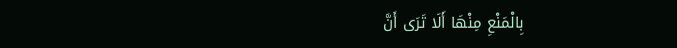بِالْمَنْعِ مِنْهَا أَلَا تَرَى أَنَّ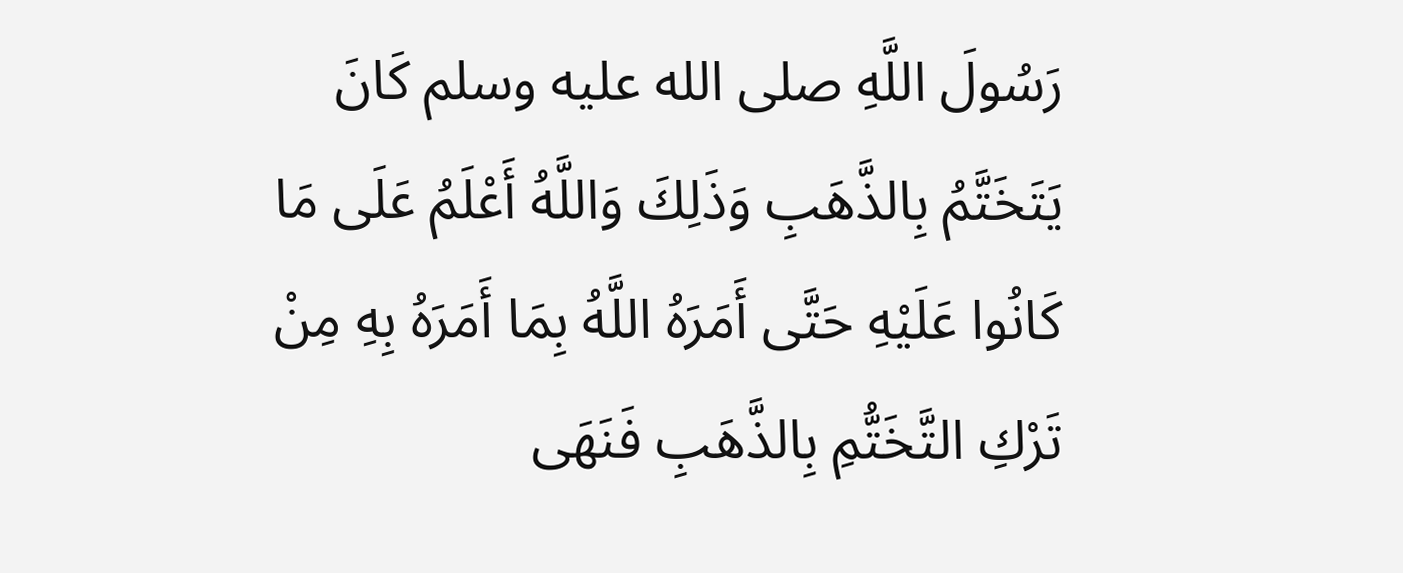رَسُولَ اللَّهِ صلى الله عليه وسلم كَانَ يَتَخَتَّمُ بِالذَّهَبِ وَذَلِكَ وَاللَّهُ أَعْلَمُ عَلَى مَا كَانُوا عَلَيْهِ حَتَّى أَمَرَهُ اللَّهُ بِمَا أَمَرَهُ بِهِ مِنْ تَرْكِ التَّخَتُّمِ بِالذَّهَبِ فَنَهَى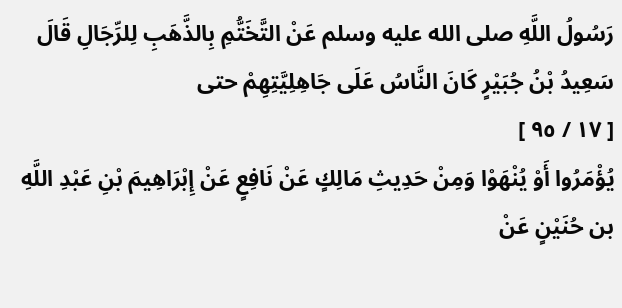رَسُولُ اللَّهِ صلى الله عليه وسلم عَنْ التَّخَتُّمِ بِالذَّهَبِ لِلرِّجَالِ قَالَ سَعِيدُ بْنُ جُبَيْرٍ كَانَ النَّاسُ عَلَى جَاهِلِيَّتِهِمْ حتى
[ ١٧ / ٩٥ ]
يُؤْمَرُوا أَوْ يُنْهَوْا وَمِنْ حَدِيثِ مَالِكٍ عَنْ نَافِعٍ عَنْ إِبْرَاهِيمَ بْنِ عَبْدِ اللَّهِ بن حُنَيْنٍ عَنْ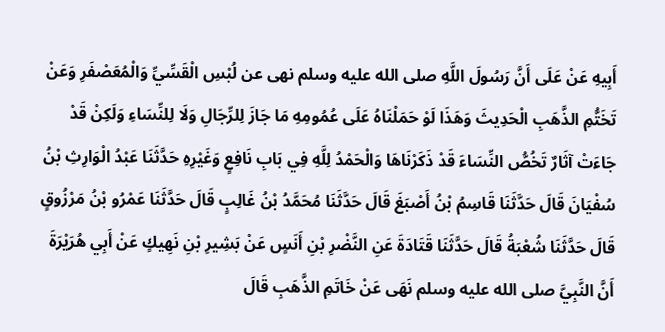أَبِيهِ عَنْ عَلَى أَنَّ رَسُولَ اللَّهِ صلى الله عليه وسلم نهى عن لُبْسِ الْقَسِّيِّ وَالْمُعَصْفَرِ وَعَنْ تَخَتُّمِ الذَّهَبِ الْحَدِيثَ وَهَذَا لَوْ حَمَلْنَاهُ عَلَى عُمُومِهِ مَا جَازَ لِلرِّجَالِ وَلَا لِلنِّسَاءِ وَلَكِنْ قَدْ جَاءَتْ آثَارٌ تَخُصُّ النِّسَاءَ قَدْ ذَكَرْنَاهَا وَالْحَمْدُ لِلَّهِ فِي بَابِ نَافِعٍ وَغَيْرِهِ حَدَّثَنَا عَبْدُ الْوَارِثِ بْنُ سُفْيَانَ قَالَ حَدَّثَنَا قَاسِمُ بْنُ أَصْبَغَ قَالَ حَدَّثَنَا مُحَمَّدُ بْنُ غَالِبٍ قَالَ حَدَّثَنَا عَمْرُو بْنُ مَرْزُوقٍ قَالَ حَدَّثَنَا شُعْبَةُ قَالَ حَدَّثَنَا قَتَادَةَ عَنِ النَّضْرِ بْنِ أَنَسٍ عَنْ بَشِيرِ بْنِ نَهِيكٍ عَنْ أَبِي هُرَيْرَةَ أَنَّ النَّبِيَّ صلى الله عليه وسلم نَهَى عَنْ خَاتَمِ الذَّهَبِ قَالَ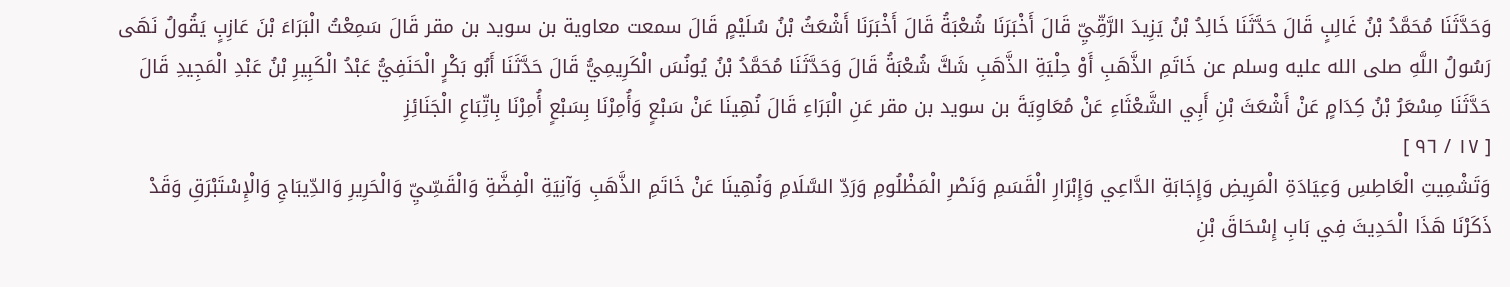وَحَدَّثَنَا مُحَمَّدُ بْنُ غَالِبٍ قَالَ حَدَّثَنَا خَالِدُ بْنُ يَزِيدَ الرَّقِّيِّ قَالَ أَخْبَرَنَا شُعْبَةُ قَالَ أَخْبَرَنَا أَشْعَثُ بْنُ سُلَيْمٍ قَالَ سمعت معاوية بن سويد بن مقر قَالَ سَمِعْتُ الْبَرَاءَ بْنَ عَازِبٍ يَقُولُ نَهَى رَسُولُ اللَّهِ صلى الله عليه وسلم عن خَاتَمِ الذَّهَبِ أَوْ حِلْيَةِ الذَّهَبِ شَكَّ شُعْبَةُ قَالَ وَحَدَّثَنَا مُحَمَّدُ بْنُ يُونُسَ الْكَرِيمِيُّ قَالَ حَدَّثَنَا أَبُو بَكْرٍ الْحَنَفِيُّ عَبْدُ الْكَبِيرِ بْنُ عَبْدِ الْمَجِيدِ قَالَ حَدَّثَنَا مِسْعَرُ بْنُ كِدَامٍ عَنْ أَشْعَثَ بْنِ أَبِي الشَّعْثَاءِ عَنْ مُعَاوِيَةَ بن سويد بن مقر عَنِ الْبَرَاءِ قَالَ نُهِينَا عَنْ سَبْعٍ وَأُمِرْنَا بِسَبْعٍ أُمِرْنَا بِاتِّبَاعِ الْجَنَائِزِ
[ ١٧ / ٩٦ ]
وَتَشْمِيتِ الْعَاطِسِ وَعِيَادَةِ الْمَرِيضِ وَإِجَابَةِ الدَّاعِي وَإِبْرَارِ الْقَسَمِ وَنَصْرِ الْمَظْلُومِ وَرَدِّ السَّلَامِ وَنُهِينَا عَنْ خَاتَمِ الذَّهَبِ وَآنِيَةِ الْفِضَّةِ وَالْقَسِّيِّ وَالْحَرِيرِ وَالدِّيبَاجِ وَالْإِسْتَبْرَقِ وَقَدْ ذَكَرْنَا هَذَا الْحَدِيثَ فِي بَابِ إِسْحَاقَ بْنِ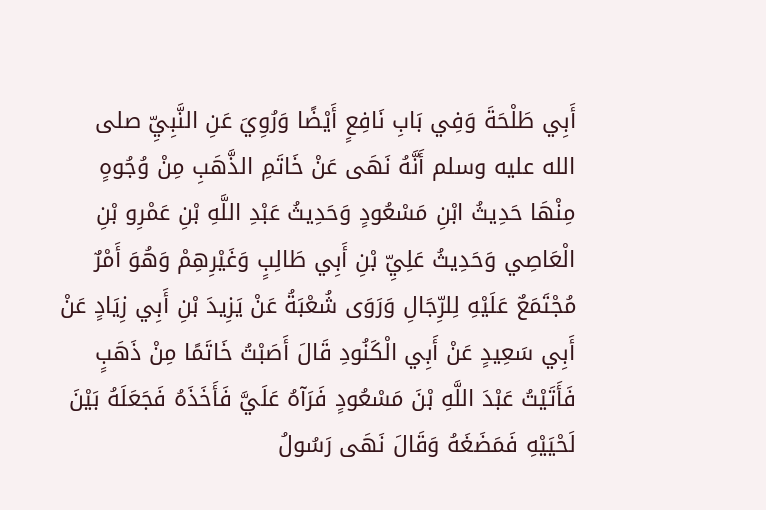أَبِي طَلْحَةَ وَفِي بَابِ نَافِعٍ أَيْضًا وَرُوِيَ عَنِ النَّبِيِّ صلى الله عليه وسلم أَنَّهُ نَهَى عَنْ خَاتَمِ الذَّهَبِ مِنْ وُجُوهٍ مِنْهَا حَدِيثُ ابْنِ مَسْعُودٍ وَحَدِيثُ عَبْدِ اللَّهِ بْنِ عَمْرِو بْنِ الْعَاصِي وَحَدِيثُ عَلِيِّ بْنِ أَبِي طَالِبٍ وَغَيْرِهِمْ وَهُوَ أَمْرٌ مُجْتَمَعٌ عَلَيْهِ لِلرِّجَالِ وَرَوَى شُعْبَةُ عَنْ يَزِيدَ بْنِ أَبِي زِيَادٍ عَنْ أَبِي سَعِيدٍ عَنْ أَبِي الْكَنُودِ قَالَ أَصَبْتُ خَاتَمًا مِنْ ذَهَبٍ فَأَتَيْتُ عَبْدَ اللَّهِ بْنَ مَسْعُودٍ فَرَآهُ عَلَيَّ فَأَخَذَهُ فَجَعَلَهُ بَيْنَ لَحْيَيْهِ فَمَضَغَهُ وَقَالَ نَهَى رَسُولُ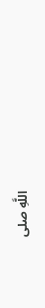اللَّهِ صلى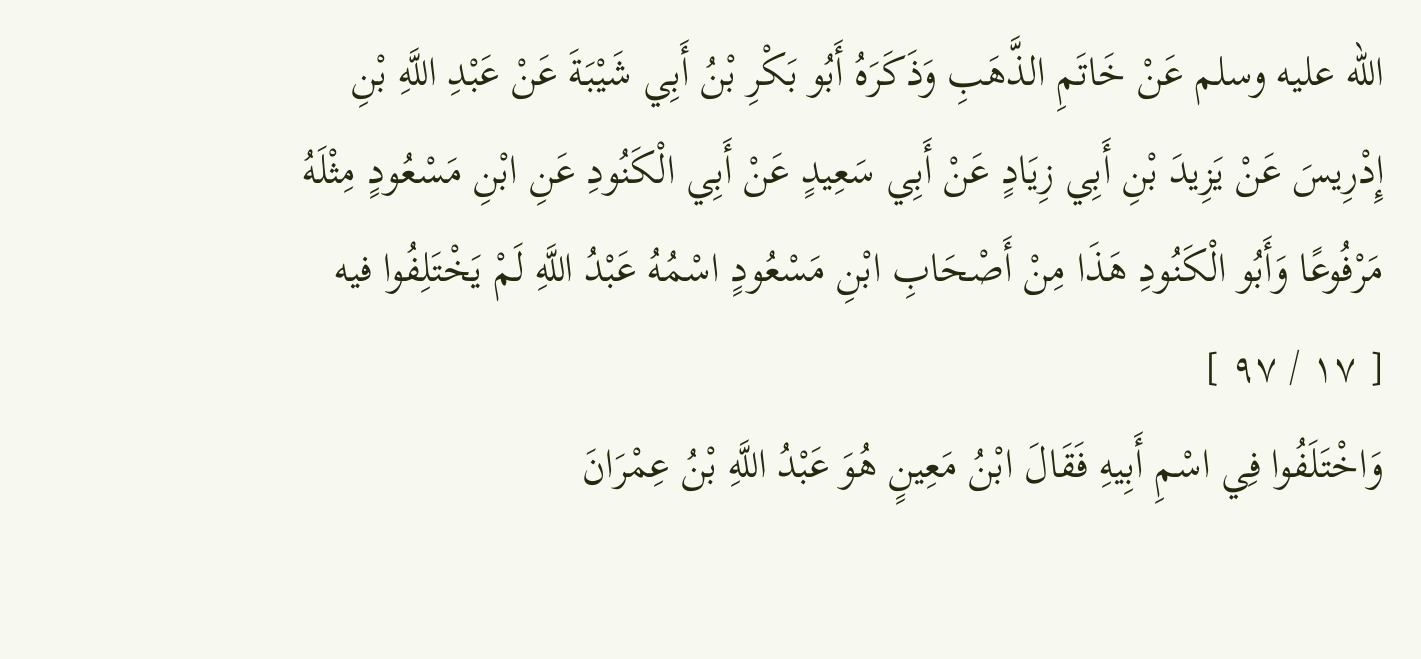الله عليه وسلم عَنْ خَاتَمِ الذَّهَبِ وَذَكَرَهُ أَبُو بَكْرِ بْنُ أَبِي شَيْبَةَ عَنْ عَبْدِ اللَّهِ بْنِ إِدْرِيسَ عَنْ يَزِيدَ بْنِ أَبِي زِيَادٍ عَنْ أَبِي سَعِيدٍ عَنْ أَبِي الْكَنُودِ عَنِ ابْنِ مَسْعُودٍ مِثْلَهُ مَرْفُوعًا وَأَبُو الْكَنُودِ هَذَا مِنْ أَصْحَابِ ابْنِ مَسْعُودٍ اسْمُهُ عَبْدُ اللَّهِ لَمْ يَخْتَلِفُوا فيه
[ ١٧ / ٩٧ ]
وَاخْتَلَفُوا فِي اسْمِ أَبِيهِ فَقَالَ ابْنُ مَعِينٍ هُوَ عَبْدُ اللَّهِ بْنُ عِمْرَانَ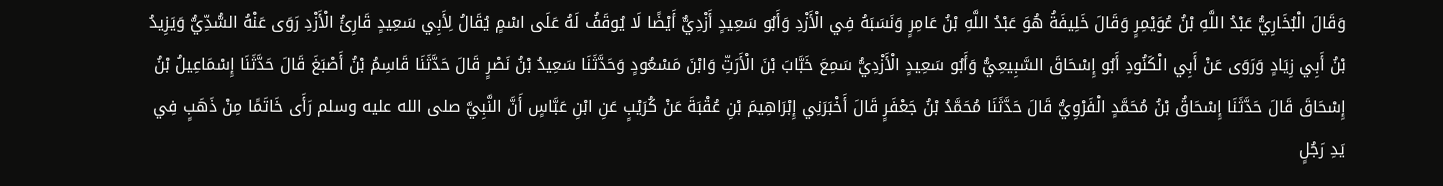وَقَالَ الْبُخَارِيُّ عَبْدُ اللَّهِ بْنُ عُوَيْمِرٍ وَقَالَ خَلِيفَةُ هُوَ عَبْدُ اللَّهِ بْنُ عَامِرٍ وَنَسَبَهُ فِي الْأَزْدِ وَأَبُو سَعِيدٍ أَزْدِيٌّ أَيْضًا لَا يُوقَفُ لَهُ عَلَى اسْمٍ يُقَالُ لِأَبِي سَعِيدٍ قَارِئُ الْأَزْدِ رَوَى عَنْهُ السُّدِّيُّ وَيَزِيدُ بْنُ أَبِي زِيَادٍ وَرَوَى عَنْ أَبِي الْكَنُودِ أَبُو إِسْحَاقَ السَّبِيعِيُّ وَأَبُو سَعِيدٍ الْأَزْدِيُّ سَمِعَ خَبَّابَ بْنَ الْأَرَتِّ وَابْنَ مَسْعُودٍ وَحَدَّثَنَا سَعِيدُ بْنُ نَصْرٍ قَالَ حَدَّثَنَا قَاسِمُ بْنُ أَصْبَغَ قَالَ حَدَّثَنَا إِسْمَاعِيلُ بْنُ إِسْحَاقَ قَالَ حَدَّثَنَا إِسْحَاقُ بْنُ مُحَمَّدٍ الْفَرْوِيُّ قَالَ حَدَّثَنَا مُحَمَّدُ بْنُ جَعْفَرٍ قَالَ أَخْبَرَنِي إِبْرَاهِيمَ بْنِ عُقْبَةَ عَنْ كُرَيْبٍ عَنِ ابْنِ عَبَّاسٍ أَنَّ النَّبِيَّ صلى الله عليه وسلم رَأَى خَاتَمًا مِنْ ذَهَبٍ فِي يَدِ رَجُلٍ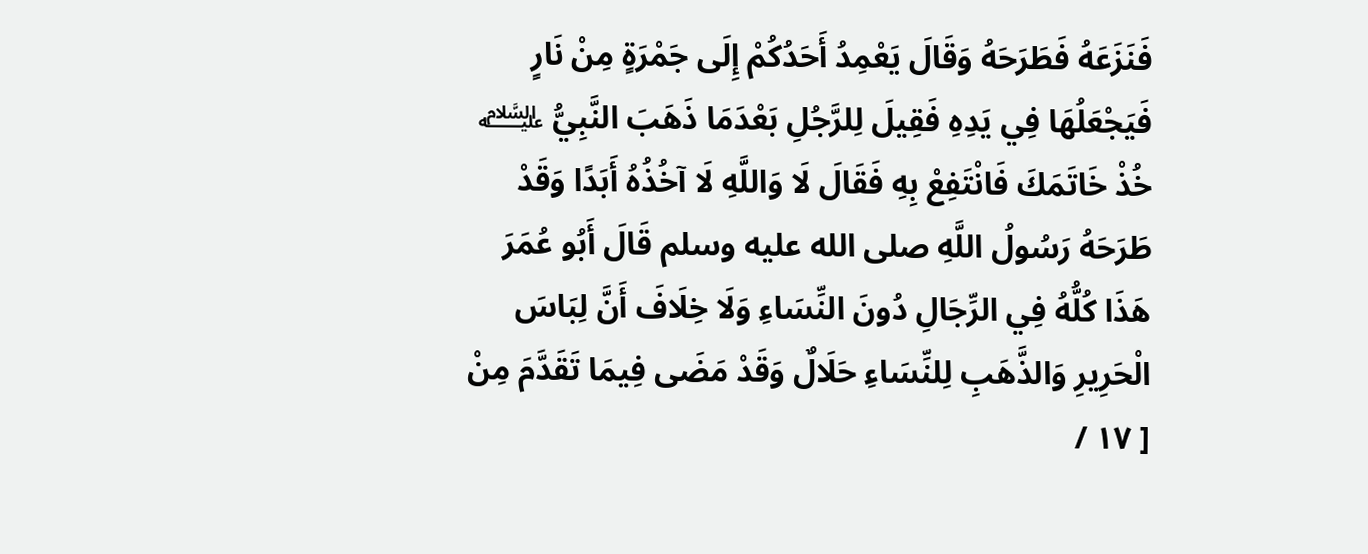فَنَزَعَهُ فَطَرَحَهُ وَقَالَ يَعْمِدُ أَحَدُكُمْ إِلَى جَمْرَةٍ مِنْ نَارٍ فَيَجْعَلُهَا فِي يَدِهِ فَقِيلَ لِلرَّجُلِ بَعْدَمَا ذَهَبَ النَّبِيُّ ﵇ خُذْ خَاتَمَكَ فَانْتَفِعْ بِهِ فَقَالَ لَا وَاللَّهِ لَا آخُذُهُ أَبَدًا وَقَدْ طَرَحَهُ رَسُولُ اللَّهِ صلى الله عليه وسلم قَالَ أَبُو عُمَرَ هَذَا كُلُّهُ فِي الرِّجَالِ دُونَ النِّسَاءِ وَلَا خِلَافَ أَنَّ لِبَاسَ الْحَرِيرِ وَالذَّهَبِ لِلنِّسَاءِ حَلَالٌ وَقَدْ مَضَى فِيمَا تَقَدَّمَ مِنْ
[ ١٧ /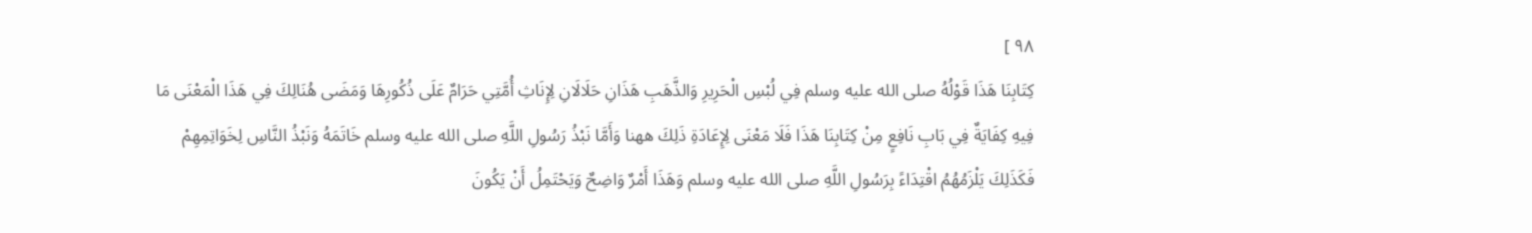٩٨ ]
كِتَابِنَا هَذَا قَوْلُهُ صلى الله عليه وسلم فِي لُبْسِ الْحَرِيرِ وَالذَّهَبِ هَذَانِ حَلَالَانِ لِإِنَاثِ أُمَّتِي حَرَامٌ عَلَى ذُكُورِهَا وَمَضَى هُنَالِكَ فِي هَذَا الْمَعْنَى مَا فِيهِ كِفَايَةٌ فِي بَابِ نَافِعٍ مِنْ كِتَابِنَا هَذَا فَلَا مَعْنَى لِإِعَادَةِ ذَلِكَ ههنا وَأَمَّا نَبْذُ رَسُولِ اللَّهِ صلى الله عليه وسلم خَاتَمَهُ وَنَبْذُ النَّاسِ لِخَوَاتِمِهِمْ فَكَذَلِكَ يَلْزَمُهُمُ اقْتِدَاءً بِرَسُولِ اللَّهِ صلى الله عليه وسلم وَهَذَا أَمْرٌ وَاضِحٌ وَيَحْتَمِلُ أَنْ يَكُونَ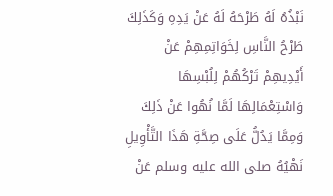نَبْذُهُ لَهُ طَرْحَهُ لَهُ عَنْ يَدِهِ وَكَذَلِكَ طَرْحُ النَّاسِ لِخَوَاتِمِهِمْ عَنْ أَيْدِيهِمْ تَرْكُهُمْ لِلُبْسِهَا وَاسْتِعْمَالِهَا لَمَّا نُهُوا عَنْ ذَلِكَ وَمِمَّا يَدُلُّ عَلَى صِحَّةِ هَذَا التَّأْوِيلِ نَهْيُهُ صلى الله عليه وسلم عَنْ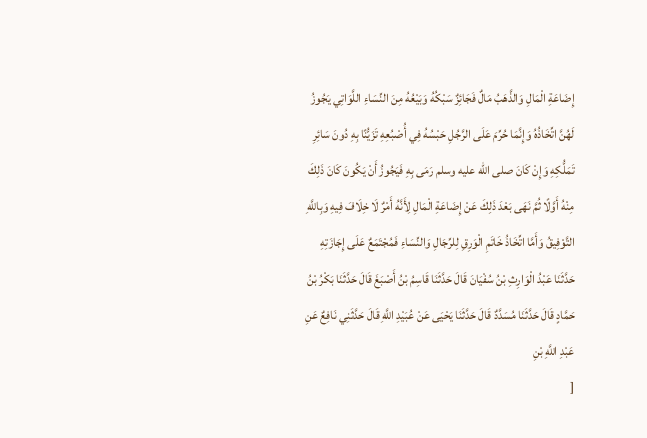إِضَاعَةِ الْمَالِ وَالذَّهَبُ مَالٌ فَجَائِزٌ سَبْكُهُ وَبَيْعُهُ مِنَ النِّسَاءِ اللَّوَاتِي يَجُوزُ لَهُنَّ اتِّخَاذُهُ وَإِنَّمَا حُرِّمَ عَلَى الرَّجُلِ حَبْسُهُ فِي أُصْبُعِهِ تَزَيُّنًا بِهِ دُونَ سَائِرِ تَمَلُّكِهِ وَإِنْ كَانَ صلى الله عليه وسلم رَمَى بِهِ فَيَجُوزُ أَنْ يَكُونَ كَانَ ذَلِكَ مِنْهُ أَوَّلًا ثُمَّ نَهَى بَعْدَ ذَلِكَ عَنْ إِضَاعَةِ الْمَالِ لِأَنَّهُ أَمْرٌ لَا خِلَافَ فِيهِ وَبِاللَّهِ التَّوْفِيقُ وَأَمَّا اتِّخَاذُ خَاتَمِ الْوَرِقِ لِلرِّجَالِ وَالنِّسَاءِ فَمُجْتَمَعٌ عَلَى إِجَازَتِهِ حَدَّثَنَا عَبْدُ الْوَارِثِ بْنُ سُفْيَانَ قَالَ حَدَّثَنَا قَاسِمُ بْنُ أَصْبَغَ قَالَ حَدَّثَنَا بَكْرُ بْنُ حَمَّادٍ قَالَ حَدَّثَنَا مُسَدَّدٌ قَالَ حَدَّثَنَا يَحْيَى عَنْ عُبَيْدِ اللَّهِ قَالَ حَدَّثَنِي نَافِعٌ عَنِ عَبْدِ اللَّهِ بْنِ
[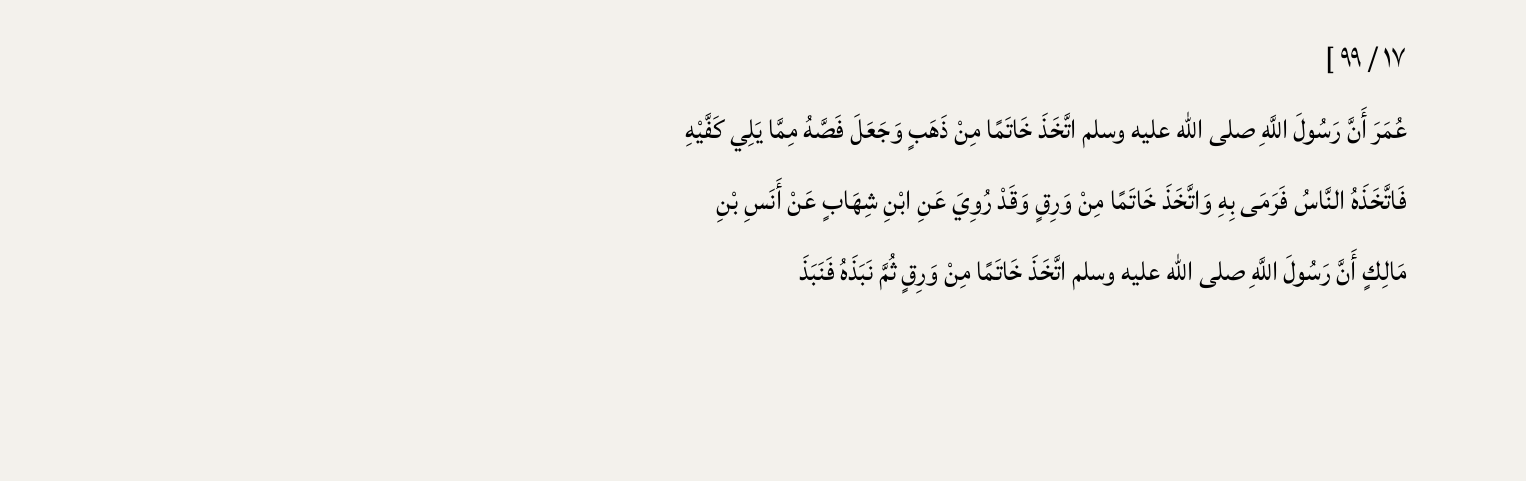١٧ / ٩٩ ]
عُمَرَ أَنَّ رَسُولَ اللَّهِ صلى الله عليه وسلم اتَّخَذَ خَاتَمًا مِنْ ذَهَبٍ وَجَعَلَ فَصَّهُ مِمَّا يَلِي كَفَّيْهِ فَاتَّخَذَهُ النَّاسُ فَرَمَى بِهِ وَاتَّخَذَ خَاتَمًا مِنْ وَرِقٍ وَقَدْ رُوِيَ عَنِ ابْنِ شِهَابٍ عَنْ أَنَسِ بْنِ مَالِكٍ أَنَّ رَسُولَ اللَّهِ صلى الله عليه وسلم اتَّخَذَ خَاتَمًا مِنْ وَرِقٍ ثُمَّ نَبَذَهُ فَنَبَذَ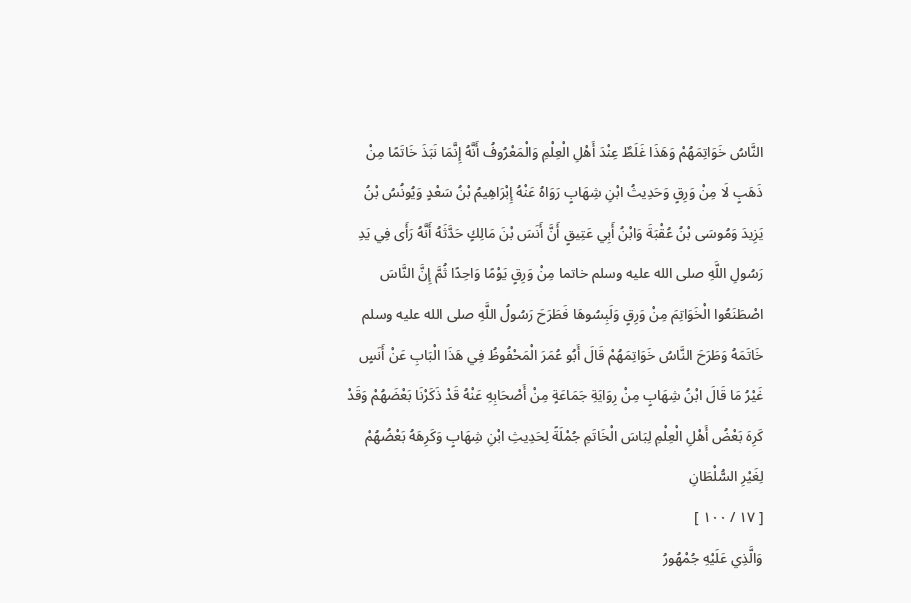النَّاسُ خَوَاتِمَهُمْ وَهَذَا غَلَطٌ عِنْدَ أَهْلِ الْعِلْمِ وَالْمَعْرُوفُ أَنَّهُ إِنَّمَا نَبَذَ خَاتَمًا مِنْ ذَهَبٍ لَا مِنْ وَرِقٍ وَحَدِيثُ ابْنِ شِهَابٍ رَوَاهُ عَنْهُ إِبْرَاهِيمُ بْنُ سَعْدٍ وَيُونُسُ بْنُ يَزِيدَ وَمُوسَى بْنُ عُقْبَةَ وَابْنُ أَبِي عَتِيقٍ أَنَّ أَنَسَ بْنَ مَالِكٍ حَدَّثَهُ أَنَّهُ رَأَى فِي يَدِ رَسُولِ اللَّهِ صلى الله عليه وسلم خاتما مِنْ وَرِقٍ يَوْمًا وَاحِدًا ثُمَّ إِنَّ النَّاسَ اصْطَنَعُوا الْخَوَاتِمَ مِنْ وَرِقٍ وَلَبِسُوهَا فَطَرَحَ رَسُولُ اللَّهِ صلى الله عليه وسلم خَاتَمَهُ وَطَرَحَ النَّاسُ خَوَاتِمَهُمْ قَالَ أَبُو عُمَرَ الْمَحْفُوظُ فِي هَذَا الْبَابِ عَنْ أَنَسٍ غَيْرُ مَا قَالَ ابْنُ شِهَابٍ مِنْ رِوَايَةِ جَمَاعَةٍ مِنْ أَصْحَابِهِ عَنْهُ قَدْ ذَكَرْنَا بَعْضَهُمْ وَقَدْ كَرِهَ بَعْضُ أَهْلِ الْعِلْمِ لِبَاسَ الْخَاتَمِ جُمْلَةً لِحَدِيثِ ابْنِ شِهَابٍ وَكَرِهَهُ بَعْضُهُمْ لِغَيْرِ السُّلْطَانِ
[ ١٧ / ١٠٠ ]
وَالَّذِي عَلَيْهِ جُمْهُورُ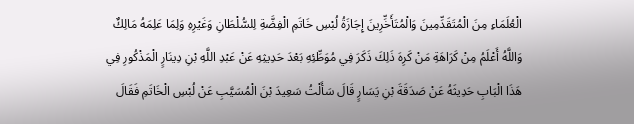الْعُلَمَاءِ مِنَ الْمُتَقَدِّمِينَ وَالْمُتَأَخِّرِينَ إِجَازَةُ لُبْسِ خَاتَمِ الْفِضَّةِ لِلسُّلْطَانِ وَغَيْرِهِ وَلِمَا عَلِمَهُ مَالِكٌ وَاللَّهُ أَعْلَمُ مِنْ كَرَاهَةِ مَنْ كَرِهَ ذَلِكَ ذَكَرَ فِي مُوَطِّئِهِ بَعْدَ حَدِيثِهِ عَنْ عَبْدِ اللَّهِ بْنِ دِينَارٍ الْمَذْكُورِ فِي هَذَا الْبَابِ حَدِيثَهُ عَنْ صَدَقَةَ بْنِ يَسَارٍ قَالَ سَأَلْتُ سَعِيدَ بْنَ الْمُسَيَّبِ عَنْ لُبْسِ الْخَاتَمِ فَقَالَ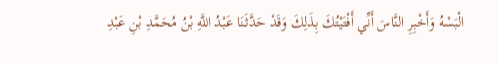الْبَسْهُ وَأَخْبِرِ النَّاسَ أَنِّي أَفْتَيْتُكَ بِذَلِكَ وَقَدْ حَدَّثَنَا عَبْدُ اللَّهِ بْنُ مُحَمَّدِ بْنِ عَبْدِ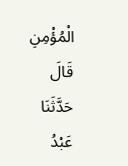الْمُؤْمِنِ قَالَ حَدَّثَنَا عَبْدُ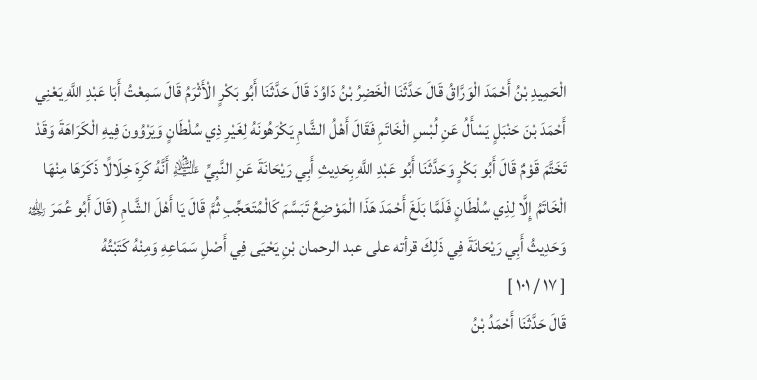الْحَمِيدِ بْنُ أَحْمَدَ الْوَرَّاقُ قَالَ حَدَّثَنَا الْخَضِرُ بْنُ دَاوُدَ قَالَ حَدَّثَنَا أَبُو بَكْرٍ الْأَثْرَمُ قَالَ سَمِعْتُ أَبَا عَبْدِ اللَّهِ يَعْنِي أَحْمَدَ بْنَ حَنْبَلٍ يَسْأَلُ عَنِ لُبْسِ الْخَاتَمِ فَقَالَ أَهْلُ الشَّامِ يَكْرَهُونَهُ لِغَيْرِ ذِي سُلْطَانٍ وَيَرْوُونَ فِيهِ الْكَرَاهَةَ وَقَدْ تَخَتَّمَ قَوْمٌ قَالَ أَبُو بَكْرٍ وَحَدَّثَنَا أَبُو عَبْدِ اللَّهِ بِحَدِيثِ أَبِي رَيْحَانَةَ عَنِ النَّبِيِّ ﵇ أَنَّهُ كَرِهَ خِلَالًا ذَكَرَهَا مِنْهَا الْخَاتَمُ إِلَّا لِذِي سُلْطَانٍ فَلَمَّا بَلَغَ أَحْمَدَ هَذَا الْمَوْضِعُ تَبَسَّمَ كَالْمُتَعَجِّبِ ثُمَّ قَالَ يَا أَهْلَ الشَّامِ (قَالَ أَبُو عُمَرَ ﵀ وَحَدِيثُ أَبِي رَيْحَانَةَ فِي ذَلِكَ قرأته على عبد الرحمان بْنِ يَحْيَى فِي أَصْلِ سَمَاعِهِ وَمِنْهُ كَتَبْتُهُ
[ ١٧ / ١٠١ ]
قَالَ حَدَّثَنَا أَحْمَدُ بْنُ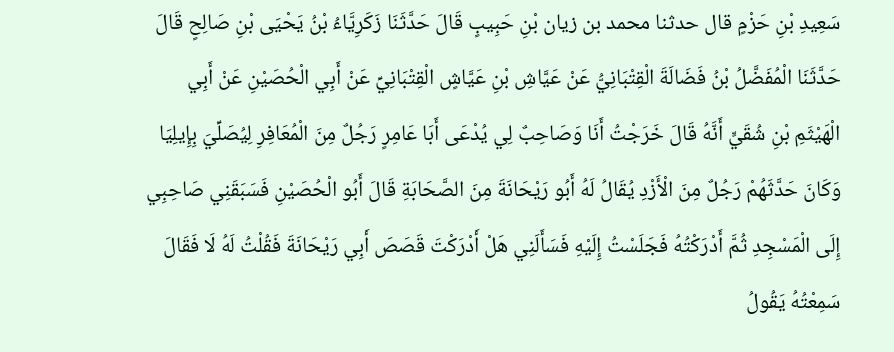سَعِيدِ بْنِ حَزْمٍ قال حدثنا محمد بن زيان بْنِ حَبِيبٍ قَالَ حَدَّثَنَا زَكَرِيَّاءُ بْنُ يَحْيَى بْنِ صَالِحٍ قَالَ حَدَّثَنَا الْمُفَضَّلُ بْنُ فَضَالَةَ الْقِتْبَانِيُّ عَنْ عَيَّاشِ بْنِ عَيَّاشٍ الْقِتْبَانِيِّ عَنْ أَبِي الْحُصَيْنِ عَنْ أَبِي الْهَيْثَمِ بْنِ شُقَيٍّ أَنَّهُ قَالَ خَرَجْتُ أَنَا وَصَاحِبٌ لِي يُدْعَى أَبَا عَامِرٍ رَجُلٌ مِنَ الْمُعَافِرِ لِيُصَلِّيَ بِإِيلِيَا وَكَانَ حَدَّثَهُمْ رَجُلٌ مِنَ الْأَزْدِ يُقَالُ لَهُ أَبُو رَيْحَانَةَ مِنَ الصَّحَابَةِ قَالَ أَبُو الْحُصَيْنِ فَسَبَقَنِي صَاحِبِي إِلَى الْمَسْجِدِ ثُمَّ أَدْرَكْتُهُ فَجَلَسْتُ إِلَيْهِ فَسَأَلَنِي هَلْ أَدْرَكْتَ قَصَصَ أَبِي رَيْحَانَةَ فَقُلْتُ لَهُ لَا فَقَالَ سَمِعْتُهُ يَقُولُ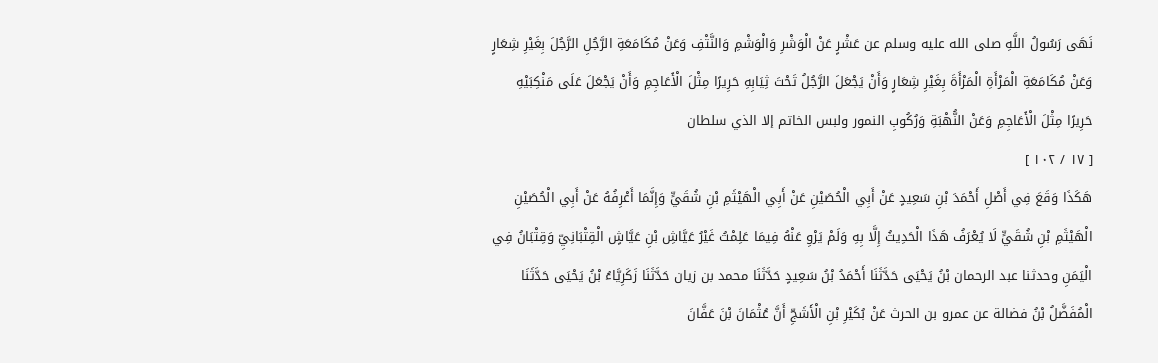نَهَى رَسُولُ اللَّهِ صلى الله عليه وسلم عن عَشْرٍ عَنْ الْوَشْرِ وَالْوَشْمِ وَالنَّتْفِ وَعَنْ مُكَامَعَةِ الرَّجُلِ الرَّجُلَ بِغَيْرِ شِعَارٍ وَعَنْ مُكَامَعَةِ الْمَرْأَةِ الْمَرْأَةَ بِغَيْرِ شِعَارٍ وَأَنْ يَجْعَلَ الرَّجُلُ تَحْتَ ثِيَابِهِ حَرِيرًا مِثْلَ الْأَعَاجِمِ وَأَنْ يَجْعَلَ عَلَى مَنْكِبَيْهِ حَرِيرًا مِثْلَ الْأَعَاجِمِ وَعَنْ النُّهْبَةِ وَرُكُوبِ النمور ولبس الخاتم إلا الذي سلطان
[ ١٧ / ١٠٢ ]
هَكَذَا وَقَعَ فِي أَصْلِ أَحْمَدَ بْنِ سَعِيدٍ عَنْ أَبِي الْحُصَيْنِ عَنْ أَبِي الْهَيْثَمِ بْنِ شُقَيٍّ وَإِنَّمَا أَعْرِفُهُ عَنْ أَبِي الْحُصَيْنِ الْهَيْثَمِ بْنِ شُقَيٍّ لَا يُعْرَفُ هَذَا الْحَدِيثُ إِلَّا بِهِ وَلَمْ يَرْوِ عَنْهُ فِيمَا عَلِمْتُ غَيْرُ عَيَّاشِ بْنِ عَيَّاشٍ الْقِتْبَانِيِّ وَقِتْبَانُ فِي الْيَمَنِ وحدثنا عبد الرحمان بْنُ يَحْيَى حَدَّثَنَا أَحْمَدُ بْنُ سَعِيدٍ حَدَّثَنَا محمد بن زيان حَدَّثَنَا زَكَرِيَّاءُ بْنُ يَحْيَى حَدَّثَنَا الْمُفَضَّلُ بْنُ فضالة عن عمرو بن الحرث عَنْ بُكَيْرِ بْنِ الْأَشَجِّ أَنَّ عُثْمَانَ بْنَ عَفَّانَ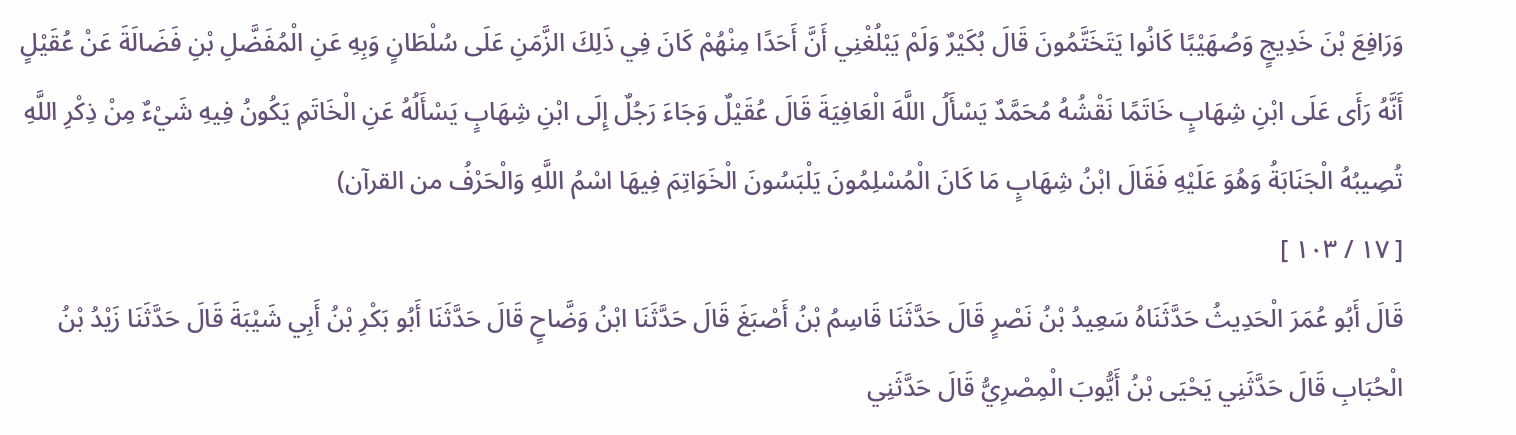وَرَافِعَ بْنَ خَدِيجٍ وَصُهَيْبًا كَانُوا يَتَخَتَّمُونَ قَالَ بُكَيْرٌ وَلَمْ يَبْلُغْنِي أَنَّ أَحَدًا مِنْهُمْ كَانَ فِي ذَلِكَ الزَّمَنِ عَلَى سُلْطَانٍ وَبِهِ عَنِ الْمُفَضَّلِ بْنِ فَضَالَةَ عَنْ عُقَيْلٍ أَنَّهُ رَأَى عَلَى ابْنِ شِهَابٍ خَاتَمًا نَقْشُهُ مُحَمَّدٌ يَسْأَلُ اللَّهَ الْعَافِيَةَ قَالَ عُقَيْلٌ وَجَاءَ رَجُلٌ إِلَى ابْنِ شِهَابٍ يَسْأَلُهُ عَنِ الْخَاتَمِ يَكُونُ فِيهِ شَيْءٌ مِنْ ذِكْرِ اللَّهِ تُصِيبُهُ الْجَنَابَةُ وَهُوَ عَلَيْهِ فَقَالَ ابْنُ شِهَابٍ مَا كَانَ الْمُسْلِمُونَ يَلْبَسُونَ الْخَوَاتِمَ فِيهَا اسْمُ اللَّهِ وَالْحَرْفُ من القرآن)
[ ١٧ / ١٠٣ ]
قَالَ أَبُو عُمَرَ الْحَدِيثُ حَدَّثَنَاهُ سَعِيدُ بْنُ نَصْرٍ قَالَ حَدَّثَنَا قَاسِمُ بْنُ أَصْبَغَ قَالَ حَدَّثَنَا ابْنُ وَضَّاحٍ قَالَ حَدَّثَنَا أَبُو بَكْرِ بْنُ أَبِي شَيْبَةَ قَالَ حَدَّثَنَا زَيْدُ بْنُ الْحُبَابِ قَالَ حَدَّثَنِي يَحْيَى بْنُ أَيُّوبَ الْمِصْرِيُّ قَالَ حَدَّثَنِي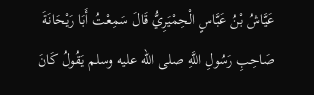عَيَّاشُ بْنُ عَبَّاسٍ الْحِمْيَرِيُّ قَالَ سَمِعْتُ أَبَا رَيْحَانَةَ صَاحِبِ رَسُولِ اللَّهِ صلى الله عليه وسلم يَقُولُ كَانَ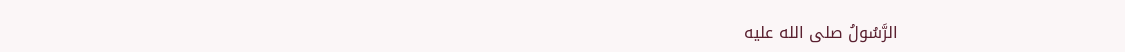الرَّسُولُ صلى الله عليه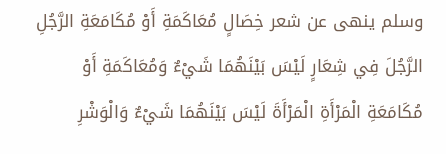وسلم ينهى عن شعر خِصَالٍ مُعَاكَمَةِ أَوْ مُكَامَعَةِ الرَّجُلِ الرَّجُلَ فِي شِعَارٍ لَيْسَ بَيْنَهُمَا شَيْءٌ وَمُعَاكَمَةِ أَوْ مُكَامَعَةِ الْمَرْأَةِ الْمَرْأَةَ لَيْسَ بَيْنَهُمَا شَيْءٌ وَالْوَشْرِ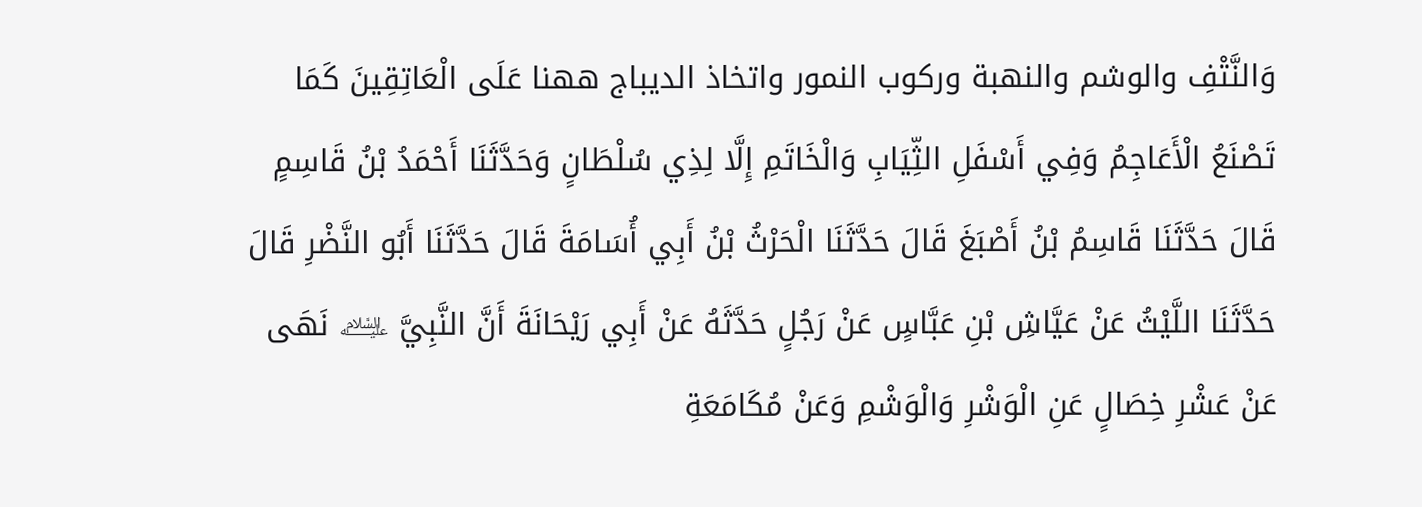وَالنَّتْفِ والوشم والنهبة وركوب النمور واتخاذ الديباج ههنا عَلَى الْعَاتِقِينَ كَمَا تَصْنَعُ الْأَعَاجِمُ وَفِي أَسْفَلِ الثِّيَابِ وَالْخَاتَمِ إِلَّا لِذِي سُلْطَانٍ وَحَدَّثَنَا أَحْمَدُ بْنُ قَاسِمٍ قَالَ حَدَّثَنَا قَاسِمُ بْنُ أَصْبَغَ قَالَ حَدَّثَنَا الْحَرْثُ بْنُ أَبِي أُسَامَةَ قَالَ حَدَّثَنَا أَبُو النَّضْرِ قَالَ حَدَّثَنَا اللَّيْثُ عَنْ عَيَّاشِ بْنِ عَبَّاسٍ عَنْ رَجُلٍ حَدَّثَهُ عَنْ أَبِي رَيْحَانَةَ أَنَّ النَّبِيَّ ﵇ نَهَى عَنْ عَشْرِ خِصَالٍ عَنِ الْوَشْرِ وَالْوَشْمِ وَعَنْ مُكَامَعَةِ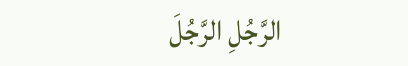الرَّجُلِ الرَّجُلَ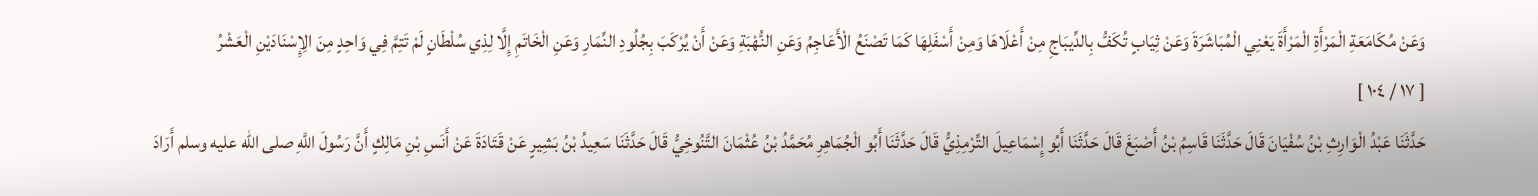وَعَنْ مُكَامَعَةِ الْمَرْأَةِ الْمَرْأَةَ يَعْنِي الْمُبَاشَرَةَ وَعَنْ ثِيَابٍ تُكَفُّ بِالدِّيبَاجِ مِنْ أَعْلَاهَا وَمِنْ أَسْفَلِهَا كَمَا تَصْنَعُ الْأَعَاجِمُ وَعَنِ النُّهْبَةِ وَعَنْ أَنْ يُرْكَبَ بِجُلُودِ النِّمَارِ وَعَنِ الْخَاتَمِ إِلَّا لِذِي سُلْطَانٍ لَمْ تَتِمَّ فِي وَاحِدٍ مِنَ الِإِسْنَادَيْنِ الْعَشْرُ
[ ١٧ / ١٠٤ ]
حَدَّثَنَا عَبْدُ الْوَارِثِ بْنُ سُفْيَانَ قَالَ حَدَّثَنَا قَاسِمُ بْنُ أَصْبَغَ قَالَ حَدَّثَنَا أَبُو إِسْمَاعِيلَ التِّرْمِذِيُّ قَالَ حَدَّثَنَا أَبُو الْجُمَاهِرِ مُحَمَّدُ بْنُ عُثْمَانَ التَّنُوخِيُّ قَالَ حَدَّثَنَا سَعِيدُ بْنُ بَشِيرٍ عَنْ قَتَادَةَ عَنْ أَنَسِ بْنِ مَالِكٍ أَنَّ رَسُولَ اللَّهِ صلى الله عليه وسلم أَرَادَ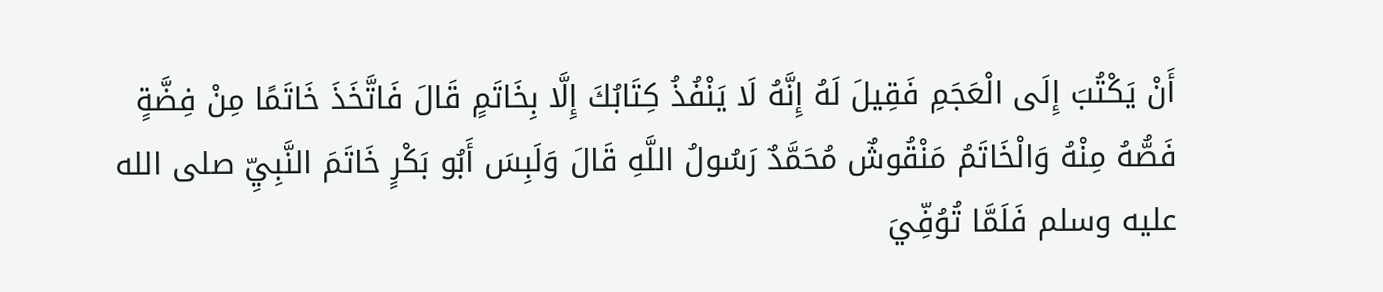أَنْ يَكْتُبَ إِلَى الْعَجَمِ فَقِيلَ لَهُ إِنَّهُ لَا يَنْفُذُ كِتَابُكَ إِلَّا بِخَاتَمٍ قَالَ فَاتَّخَذَ خَاتَمًا مِنْ فِضَّةٍ فَصُّهُ مِنْهُ وَالْخَاتَمُ مَنْقُوشٌ مُحَمَّدٌ رَسُولُ اللَّهِ قَالَ وَلَبِسَ أَبُو بَكْرٍ خَاتَمَ النَّبِيِّ صلى الله عليه وسلم فَلَمَّا تُوُفِّيَ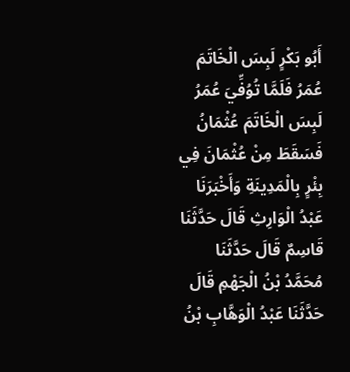أَبُو بَكْرٍ لَبِسَ الْخَاتَمَ عُمَرُ فَلَمَّا تُوُفِّيَ عُمَرُ لَبِسَ الْخَاتَمَ عُثْمَانُ فَسَقَطَ مِنْ عُثْمَانَ فِي بِئْرٍ بِالْمَدِينَةِ وَأَخْبَرَنَا عَبْدُ الْوَارِثِ قَالَ حَدَّثَنَا قَاسِمٌ قَالَ حَدَّثَنَا مُحَمَّدُ بْنُ الْجَهْمِ قَالَ حَدَّثَنَا عَبْدُ الْوَهَّابِ بْنُ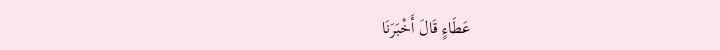عَطَاءٍ قَالَ أَخْبَرَنَا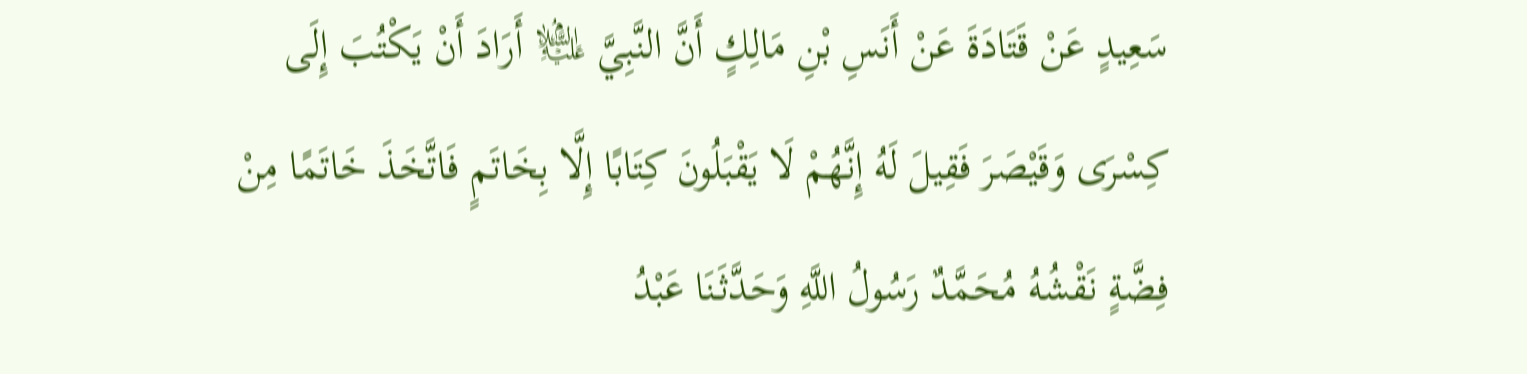سَعِيدٍ عَنْ قَتَادَةَ عَنْ أَنَسِ بْنِ مَالِكٍ أَنَّ النَّبِيَّ ﵇ أَرَادَ أَنْ يَكْتُبَ إِلَى كِسْرَى وَقَيْصَرَ فَقِيلَ لَهُ إِنَّهُمْ لَا يَقْبَلُونَ كِتَابًا إِلَّا بِخَاتَمٍ فَاتَّخَذَ خَاتَمًا مِنْ فِضَّةٍ نَقْشُهُ مُحَمَّدٌ رَسُولُ اللَّهِ وَحَدَّثَنَا عَبْدُ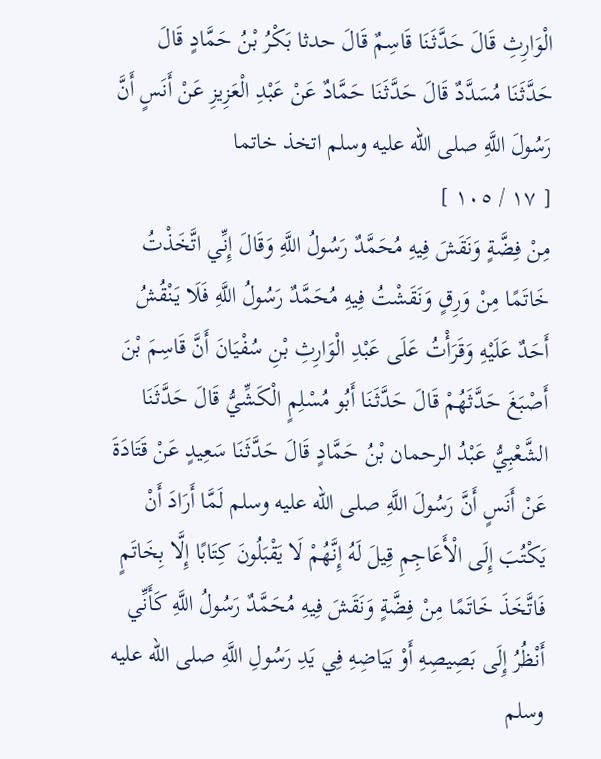الْوَارِثِ قَالَ حَدَّثَنَا قَاسِمٌ قَالَ حدثا بَكْرُ بْنُ حَمَّادٍ قَالَ حَدَّثَنَا مُسَدَّدٌ قَالَ حَدَّثَنَا حَمَّادٌ عَنْ عَبْدِ الْعَزِيزِ عَنْ أَنَسٍ أَنَّ رَسُولَ اللَّهِ صلى الله عليه وسلم اتخذ خاتما
[ ١٧ / ١٠٥ ]
مِنْ فِضَّةٍ وَنَقَشَ فِيهِ مُحَمَّدٌ رَسُولُ اللَّهِ وَقَالَ إِنِّي اتَّخَذْتُ خَاتَمًا مِنْ وَرِقٍ وَنَقَشْتُ فِيهِ مُحَمَّدٌ رَسُولُ اللَّهِ فَلَا يَنْقُشُ أَحَدٌ عَلَيْهِ وَقَرَأْتُ عَلَى عَبْدِ الْوَارِثِ بْنِ سُفْيَانَ أَنَّ قَاسِمَ بْنَ أَصْبَغَ حَدَّثَهُمْ قَالَ حَدَّثَنَا أَبُو مُسْلِمٍ الْكَشِّيُّ قَالَ حَدَّثَنَا الشَّعْبِيُّ عَبْدُ الرحمان بْنُ حَمَّادٍ قَالَ حَدَّثَنَا سَعِيدٍ عَنْ قَتَادَةَ عَنْ أَنَسٍ أَنَّ رَسُولَ اللَّهِ صلى الله عليه وسلم لَمَّا أَرَادَ أَنْ يَكْتُبَ إِلَى الْأَعَاجِمِ قِيلَ لَهُ إِنَّهُمْ لَا يَقْبَلُونَ كِتَابًا إِلَّا بِخَاتَمٍ فَاتَّخَذَ خَاتَمًا مِنْ فِضَّةٍ وَنَقَشَ فِيهِ مُحَمَّدٌ رَسُولُ اللَّهِ كَأَنِّي أَنْظُرُ إِلَى بَصِيصِهِ أَوْ بَيَاضِهِ فِي يَدِ رَسُولِ اللَّهِ صلى الله عليه وسلم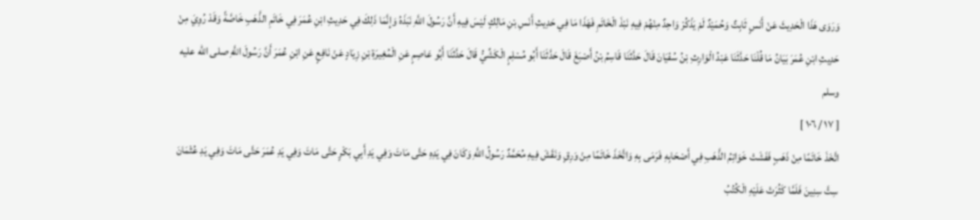وَرَوَى هَذَا الْحَدِيثَ عَنْ أَنَسٍ ثَابِتٌ وَحُمَيْدٌ لَمْ يَذْكُرْ وَاحِدٌ مِنْهُمْ فِيهِ نَبْذَ الْخَاتَمِ فَهَذَا مَا فِي حَدِيثِ أَنَسِ بْنِ مَالِكٍ لَيْسَ فِيهِ أَنَّ رَسُولَ اللَّهِ نَبَذَهُ وَإِنَّمَا ذَلِكَ فِي حَدِيثِ ابْنِ عُمَرَ فِي خَاتَمِ الذَّهَبِ خَاصَّةً وَقَدْ رُوِيَ مِنْ حَدِيثِ ابْنِ عُمَرَ بَيَانُ مَا قُلْنَا حَدَّثَنَا عَبْدُ الْوَارِثِ بْنُ سُفْيَانَ قَالَ حَدَّثَنَا قَاسِمُ بْنُ أَصْبَغَ قَالَ حَدَّثَنَا أَبُو مُسْلِمٍ الْكَشِّيُّ قَالَ حَدَّثَنَا أَبُو عَاصِمٍ عَنِ الْمُغِيرَةِ بْنِ زِيَادٍ عَنْ نَافِعٍ عَنِ ابْنِ عُمَرَ أَنَّ رَسُولَ اللَّهِ صلى الله عليه وسلم
[ ١٧ / ١٠٦ ]
اتَّخَذَ خَاتَمًا مِنْ ذَهَبٍ فَفَشَتْ خَوَاتِمُ الذَّهَبِ فِي أَصْحَابِهِ فَرَمَى بِهِ وَاتَّخَذَ خَاتَمًا مِنْ وَرِقٍ وَنَقَشَ فِيهِ مُحَمَّدٌ رَسُولُ اللَّهِ وَكَانَ فِي يَدِهِ حَتَّى مَاتَ وَفِي يَدِ أَبِي بَكْرٍ حَتَّى مَاتَ وَفِي يَدِ عُمَرَ حَتَّى مَاتَ وَفِي يَدِ عُثْمَانَ سِتَّ سِنِينَ فَلَمَّا كَثُرَتْ عَلَيْهِ الْكُتُبُ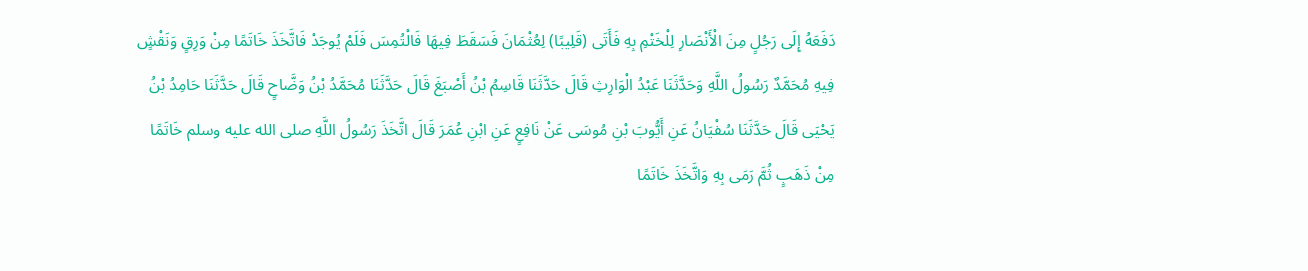دَفَعَهُ إِلَى رَجُلٍ مِنَ الْأَنْصَارِ لِلْخَتْمِ بِهِ فَأَتَى (قَلِيبًا) لِعُثْمَانَ فَسَقَطَ فِيهَا فَالْتُمِسَ فَلَمْ يُوجَدْ فَاتَّخَذَ خَاتَمًا مِنْ وَرِقٍ وَنَقْشٍ فِيهِ مُحَمَّدٌ رَسُولُ اللَّهِ وَحَدَّثَنَا عَبْدُ الْوَارِثِ قَالَ حَدَّثَنَا قَاسِمُ بْنُ أَصْبَغَ قَالَ حَدَّثَنَا مُحَمَّدُ بْنُ وَضَّاحٍ قَالَ حَدَّثَنَا حَامِدُ بْنُ يَحْيَى قَالَ حَدَّثَنَا سُفْيَانُ عَنِ أَيُّوبَ بْنِ مُوسَى عَنْ نَافِعٍ عَنِ ابْنِ عُمَرَ قَالَ اتَّخَذَ رَسُولُ اللَّهِ صلى الله عليه وسلم خَاتَمًا مِنْ ذَهَبٍ ثُمَّ رَمَى بِهِ وَاتَّخَذَ خَاتَمًا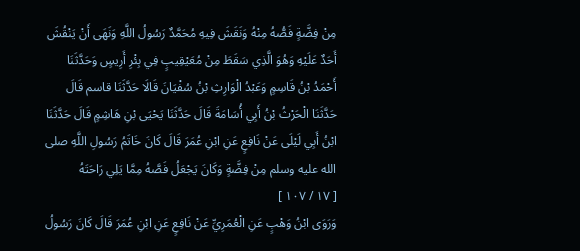مِنْ فِضَّةٍ فَصُّهُ مِنْهُ وَنَقَشَ فِيهِ مُحَمَّدٌ رَسُولُ اللَّهِ وَنَهَى أَنْ يَنْقُشَ أَحَدٌ عَلَيْهِ وَهُوَ الَّذِي سَقَطَ مِنْ مُعَيْقِيبٍ فِي بِئْرِ أَرِيسٍ وَحَدَّثَنَا أَحْمَدُ بْنُ قَاسِمٍ وَعَبْدُ الْوَارِثِ بْنُ سُفْيَانَ قَالَا حَدَّثَنَا قاسم قَالَ حَدَّثَنَا الْحَرْثُ بْنُ أَبِي أُسَامَةَ قَالَ حَدَّثَنَا يَحْيَى بْنِ هَاشِمٍ قَالَ حَدَّثَنَا ابْنُ أَبِي لَيْلَى عَنْ نَافِعٍ عَنِ ابْنِ عُمَرَ قَالَ كَانَ خَاتَمُ رَسُولِ اللَّهِ صلى الله عليه وسلم مِنْ فِضَّةٍ وَكَانَ يَجْعَلُ فَصَّهُ مِمَّا يَلِي رَاحَتَهُ
[ ١٧ / ١٠٧ ]
وَرَوَى ابْنُ وَهْبٍ عَنِ الْعُمَرِيِّ عَنْ نَافِعٍ عَنِ ابْنِ عُمَرَ قَالَ كَانَ رَسُولُ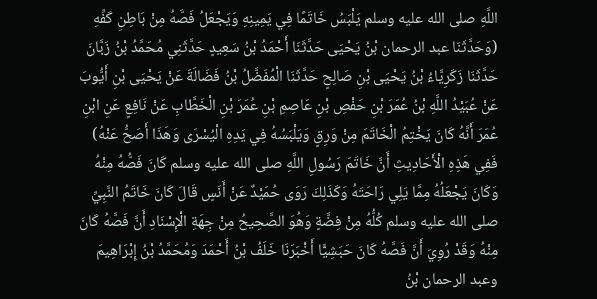اللَّهِ صلى الله عليه وسلم يَلْبَسُ خَاتَمًا فِي يَمِينِهِ وَيَجْعَلُ فَصَّهُ مِنْ بَاطِنِ كَفِّهِ (وَحَدَّثَنَا عبد الرحمان بْنُ يَحْيَى حَدَّثَنَا أَحْمَدُ بْنُ سَعِيدٍ حَدَّثَنِي مُحَمَّدُ بْنُ زَبَّانَ حَدَّثَنَا زَكَرِيَّاءُ بْنُ يَحْيَى بْنِ صَالِحٍ حَدَّثَنَا الْمُفَضَّلُ بْنُ فَضَالَةَ عَنْ يَحْيَى بْنِ أَيُّوبَ عَنْ عُبَيْدُ اللَّهِ بْنُ عُمَرَ بْنِ حَفْصِ بْنِ عَاصِمِ بْنِ عُمَرَ بْنِ الْخَطَّابِ عَنْ نَافِعٍ عَنِ ابْنِ عُمَرَ أَنَّهُ كَانَ يَخْتِمُ الْخَاتَمَ مِنْ وَرِقٍ وَيَلْبَسُهُ فِي يَدِهِ الْيُسْرَى وَهَذَا أَصَحُّ عَنْهُ) فَفِي هَذِهِ الْأَحَادِيثِ أَنَّ خَاتَمَ رَسُولِ اللَّهِ صلى الله عليه وسلم كَانَ فَصُّهُ مِنْهُ وَكَانَ يَجْعَلُهُ مِمَّا يَلِي رَاحَتَهُ وَكَذَلِكَ رَوَى حُمَيْدٌ عَنْ أَنَسٍ قَالَ كَانَ خَاتَمُ النَّبِيِّ صلى الله عليه وسلم كُلُّهُ مِنْ فِضَّةٍ وَهُوَ الصَّحِيحُ مِنْ جِهَةِ الْإِسْنَادِ أَنَّ فَصَّهُ كَانَ مِنْهُ وَقَدْ رُوِيَ أَنَّ فَصَّهُ كَانَ حَبَشِيًّا أَخْبَرَنَا خَلَفُ بْنُ أَحْمَدَ وَمُحَمَّدُ بْنُ إِبْرَاهِيمَ وعبد الرحمان بْنُ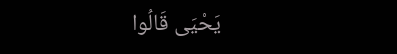يَحْيَى قَالُوا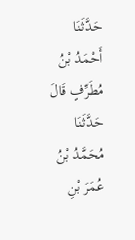حَدَّثَنَا أَحْمَدُ بْنُ مُطَرِّفٍ قَالَ حَدَّثَنَا مُحَمَّدُ بْنُ عُمَرَ بْنِ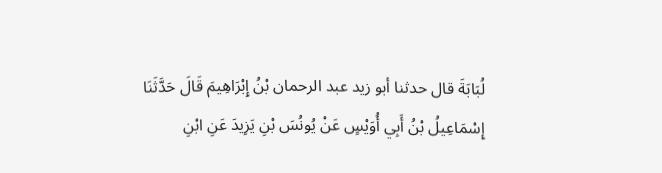لُبَابَةَ قال حدثنا أبو زيد عبد الرحمان بْنُ إِبْرَاهِيمَ قَالَ حَدَّثَنَا إِسْمَاعِيلُ بْنُ أَبِي أُوَيْسٍ عَنْ يُونُسَ بْنِ يَزِيدَ عَنِ ابْنِ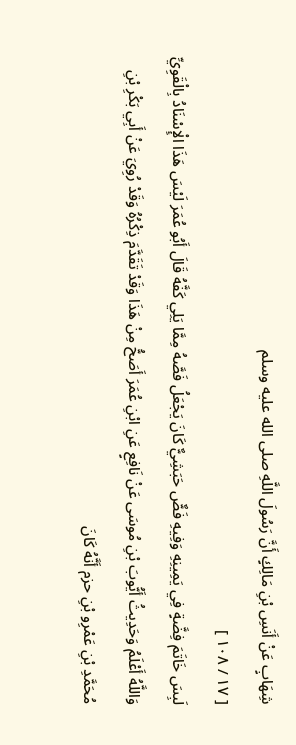شِهَابٍ عَنْ أَنَسِ بْنِ مَالِكٍ أَنَّ رَسُولَ اللَّهِ صلى الله عليه وسلم
[ ١٧ / ١٠٨ ]
لَبِسَ خَاتَمَ فِضَّةٍ فِي يَمِينِهِ وَفِيهِ فَصٌّ حَبَشِيٌّ كَانَ يَجْعَلُ فَصَّهُ مِمَّا يَلِي كَفَّهُ قَالَ أَبُو عُمَرَ لَيْسَ هَذَا الْإِسْنَادُ بِالْقَوِيِّ وَاللَّهُ أَعْلَمُ وَحَدِيثُ أَيُّوبَ بْنِ مُوسَى عَنْ نَافِعٍ عَنِ ابْنِ عُمَرَ أَصَحُّ مِنْ هَذَا وَقَدْ تَقَدَّمَ ذِكْرُهُ وَقَدْ رُوِيَ عَنْ أَبِي بَكْرِ بْنِ مُحَمَّدِ بْنِ عَمْرِو بْنِ حزم أَنَّهُ كَانَ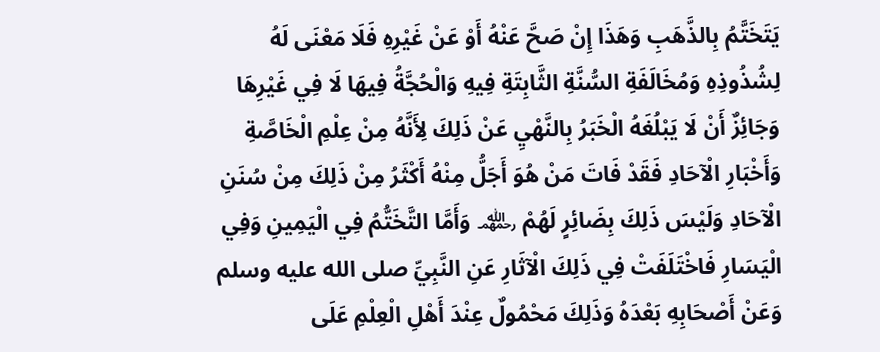يَتَخَتَّمُ بِالذَّهَبِ وَهَذَا إِنْ صَحَّ عَنْهُ أَوْ عَنْ غَيْرِهِ فَلَا مَعْنَى لَهُ لِشُذُوذِهِ وَمُخَالَفَةِ السُّنَّةِ الثَّابِتَةِ فِيهِ وَالْحُجَّةُ فِيهَا لَا فِي غَيْرِهَا وَجَائِزٌ أَنْ لَا يَبْلُغَهُ الْخَبَرُ بِالنَّهْيِ عَنْ ذَلِكَ لِأَنَّهُ مِنْ عِلْمِ الْخَاصَّةِ وَأَخْبَارِ الْآحَادِ فَقَدْ فَاتَ مَنْ هُوَ أَجَلُّ مِنْهُ أَكْثَرُ مِنْ ذَلِكَ مِنْ سُنَنِ الْآحَادِ وَلَيْسَ ذَلِكَ بِضَائِرٍ لَهُمْ ﵏ وَأَمَّا التَّخَتُّمُ فِي الْيَمِينِ وَفِي الْيَسَارِ فَاخْتَلَفَتْ فِي ذَلِكَ الْآثَارِ عَنِ النَّبِيِّ صلى الله عليه وسلم وَعَنْ أَصْحَابِهِ بَعْدَهُ وَذَلِكَ مَحْمُولٌ عِنْدَ أَهْلِ الْعِلْمِ عَلَى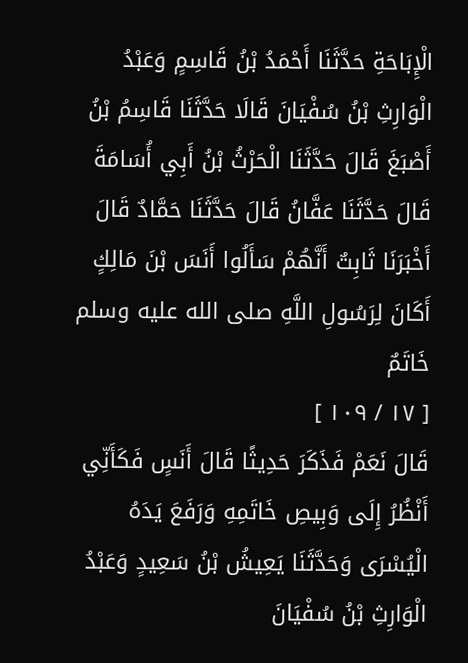الْإِبَاحَةِ حَدَّثَنَا أَحْمَدُ بْنُ قَاسِمٍ وَعَبْدُ الْوَارِثِ بْنُ سُفْيَانَ قَالَا حَدَّثَنَا قَاسِمُ بْنُ أَصْبَغَ قَالَ حَدَّثَنَا الْحَرْثُ بْنُ أَبِي أُسَامَةَ قَالَ حَدَّثَنَا عَفَّانُ قَالَ حَدَّثَنَا حَمَّادٌ قَالَ أَخْبَرَنَا ثَابِتٌ أَنَّهُمْ سَأَلُوا أَنَسَ بْنَ مَالِكٍ أَكَانَ لِرَسُولِ اللَّهِ صلى الله عليه وسلم خَاتَمٌ
[ ١٧ / ١٠٩ ]
قَالَ نَعَمْ فَذَكَرَ حَدِيثًا قَالَ أَنَسٍ فَكَأَنِّي أَنْظُرُ إِلَى وَبِيصِ خَاتَمِهِ وَرَفَعَ يَدَهُ الْيُسْرَى وَحَدَّثَنَا يَعِيشُ بْنُ سَعِيدٍ وَعَبْدُ الْوَارِثِ بْنُ سُفْيَانَ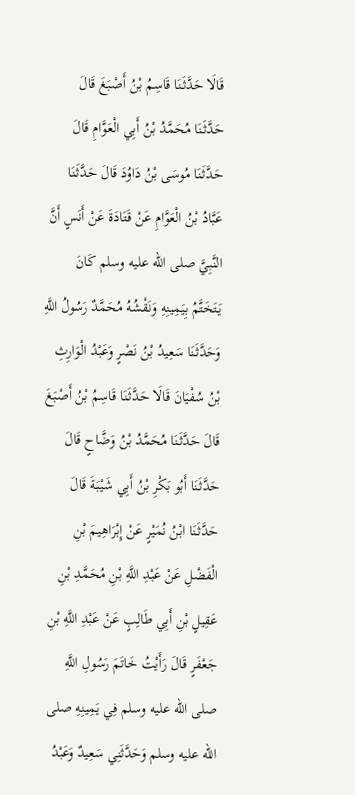قَالَا حَدَّثَنَا قَاسِمُ بْنُ أَصْبَغَ قَالَ حَدَّثَنَا مُحَمَّدُ بْنُ أَبِي الْعَوَّامِ قَالَ حَدَّثَنَا مُوسَى بْنُ دَاوُدَ قَالَ حَدَّثَنَا عَبَّادُ بْنُ الْعَوَّامِ عَنْ قَتَادَةَ عَنْ أَنَسٍ أَنَّ النَّبِيَّ صلى الله عليه وسلم كَانَ يَتَخَتَّمُ بِيَمِينِهِ وَنَقْشُهُ مُحَمَّدٌ رَسُولُ اللَّهِ وَحَدَّثَنَا سَعِيدُ بْنُ نَصْرٍ وَعَبْدُ الْوَارِثِ بْنُ سُفْيَانَ قَالَا حَدَّثَنَا قَاسِمُ بْنُ أَصْبَغَ قَالَ حَدَّثَنَا مُحَمَّدُ بْنُ وَضَّاحٍ قَالَ حَدَّثَنَا أَبُو بَكْرِ بْنُ أَبِي شَيْبَةَ قَالَ حَدَّثَنَا ابْنُ نُمَيْرٍ عَنْ إِبْرَاهِيمَ بْنِ الْفَضْلِ عَنْ عَبْدِ اللَّهِ بْنِ مُحَمَّدِ بْنِ عَقِيلٍ بْنِ أَبِي طَالِبٍ عَنْ عَبْدِ اللَّهِ بْنِ جَعْفَرٍ قَالَ رَأَيْتُ خَاتَمَ رَسُولِ اللَّهِ صلى الله عليه وسلم فِي يَمِينِهِ صلى الله عليه وسلم وَحَدَّثَنِي سَعِيدٌ وَعَبْدُ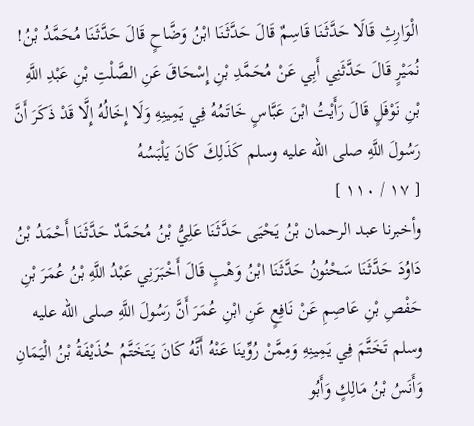الْوَارِثِ قَالَا حَدَّثَنَا قَاسِمٌ قَالَ حَدَّثَنَا ابْنُ وَضَّاحٍ قَالَ حَدَّثَنَا مُحَمَّدُ بْنُ! نُمَيْرٍ قَالَ حَدَّثَنِي أَبِي عَنْ مُحَمَّدِ بْنِ إِسْحَاقَ عَنِ الصَّلْتِ بْنِ عَبْدِ اللَّهِ بْنِ نَوْفَلٍ قَالَ رَأَيْتُ ابْنَ عَبَّاسٍ خَاتَمُهُ فِي يَمِينِهِ وَلَا إِخَالُهُ إِلَّا قَدْ ذَكَرَ أَنَّ رَسُولَ اللَّهِ صلى الله عليه وسلم كَذَلِكَ كَانَ يَلْبَسُهُ
[ ١٧ / ١١٠ ]
وأخبرنا عبد الرحمان بْنُ يَحْيَى حَدَّثَنَا عَلِيُّ بْنُ مُحَمَّدٌ حَدَّثَنَا أَحْمَدُ بْنُ دَاوُدَ حَدَّثَنَا سَحْنُونُ حَدَّثَنَا ابْنُ وَهْبٍ قَالَ أَخْبَرَنِي عَبْدُ اللَّهِ بْنُ عُمَرَ بْنِ حَفْصِ بْنِ عَاصِمِ عَنْ نَافِعٍ عَنِ ابْنِ عُمَرَ أَنَّ رَسُولَ اللَّهِ صلى الله عليه وسلم تَخَتَّمَ فِي يَمِينِهِ وَمِمَّنْ رُوِّينَا عَنْهُ أَنَّهُ كَانَ يَتَخَتَّمُ حُذَيْفَةُ بْنُ الْيَمَانِ وَأَنَسُ بْنُ مَالِكٍ وَأَبُو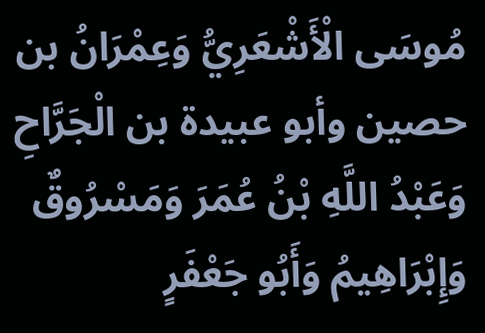مُوسَى الْأَشْعَرِيُّ وَعِمْرَانُ بن حصين وأبو عبيدة بن الْجَرَّاحِ وَعَبْدُ اللَّهِ بْنُ عُمَرَ وَمَسْرُوقٌ وَإِبْرَاهِيمُ وَأَبُو جَعْفَرٍ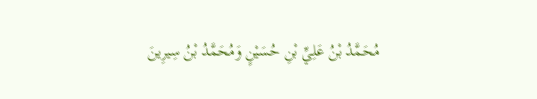مُحَمَّدُ بْنُ عَلِيِّ بْنِ حُسَيْنٍ وَمُحَمَّدُ بْنُ سِيرِينَ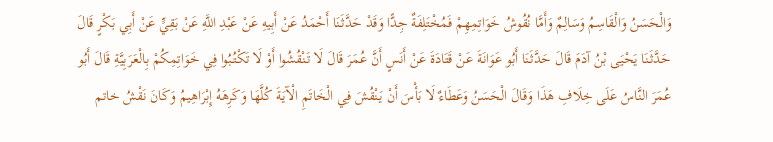وَالْحَسَنُ وَالْقَاسِمُ وَسَالِمٌ وَأَمَّا نُقُوشُ خَوَاتِمِهِمْ فَمُخْتَلِفَةٌ جِدًّا وَقَدْ حَدَّثَنَا أَحْمَدُ عَنْ أَبِيهِ عَنْ عَبْدِ اللَّهِ عَنْ بَقِيٍّ عَنْ أَبِي بَكْرٍ قَالَ حَدَّثَنَا يَحْيَى بْنُ آدَمَ قَالَ حَدَّثَنَا أَبُو عَوَانَةَ عَنْ قَتَادَةَ عَنْ أَنَسٍ أَنَّ عُمَرَ قَالَ لَا تَنْقُشُوا أَوْ لَا تَكْتُبُوا فِي خَوَاتِمِكُمْ بِالْعَرَبِيَّةِ قَالَ أَبُو عُمَرَ النَّاسُ عَلَى خِلَافِ هَذَا وَقَالَ الْحَسَنُ وَعَطَاءٌ لَا بَأْسَ أَنْ يَنْقُشَ فِي الْخَاتَمِ الْآيَةَ كُلَّهَا وَكَرِهَهُ إِبْرَاهِيمُ وَكَانَ نَقْشُ خاتم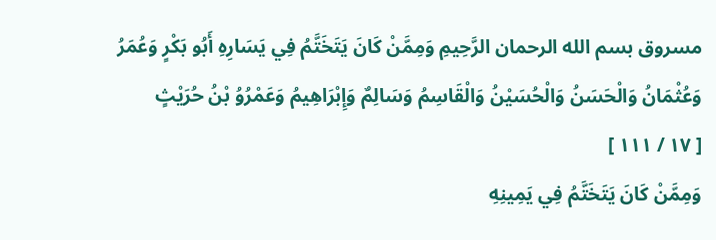مسروق بسم الله الرحمان الرَّحِيمِ وَمِمَّنْ كَانَ يَتَخَتَّمُ فِي يَسَارِهِ أَبُو بَكْرٍ وَعُمَرُ وَعُثْمَانُ وَالْحَسَنُ وَالْحُسَيْنُ وَالْقَاسِمُ وَسَالِمٌ وَإِبْرَاهِيمُ وَعَمْرُوُ بْنُ حُرَيْثٍ
[ ١٧ / ١١١ ]
وَمِمَّنْ كَانَ يَتَخَتَّمُ فِي يَمِينِهِ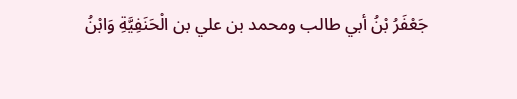جَعْفَرُ بْنُ أبي طالب ومحمد بن علي بن الْحَنَفِيَّةِ وَابْنُ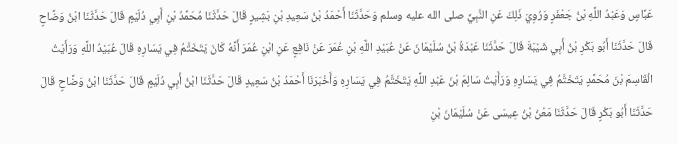عَبَّاسٍ وَعَبْدُ اللَّهِ بْنُ جَعْفَرٍ وَرُوِيَ ذَلِكَ عَنِ النَّبِيِّ صلى الله عليه وسلم وَحَدَّثَنَا أَحْمَدُ بْنُ سَعِيدِ بْنِ بَشِيرٍ قَالَ حَدَّثَنَا مُحَمَّدُ بْنِ أَبِي دُلَيْمٍ قَالَ حَدَّثَنَا ابْنُ وَضَّاحٍ قَالَ حَدَّثَنَا أَبُو بَكْرِ بْنُ أَبِي شَيْبَةَ قَالَ حَدَّثَنَا عَبْدَةُ بْنُ سُلَيْمَانَ عَنْ عُبَيْدِ اللَّهِ بْنِ عُمَرَ عَنْ نَافِعٍ عَنِ ابْنِ عُمَرَ أَنَّهُ كَانَ يَتَخَتَّمُ فِي يَسَارِهِ قَالَ عُبَيْدُ اللَّهِ وَرَأَيْتُ الْقَاسِمَ بْنَ مُحَمَّدٍ يَتَخَتَّمُ فِي يَسَارِهِ وَرَأَيْتُ سَالِمَ بْنَ عَبْدِ اللَّهِ يَتَخَتَّمُ فِي يَسَارِهِ وَأَخْبَرَنَا أَحْمَدُ بْنُ سَعِيدٍ قَالَ حَدَّثَنَا ابْنُ أَبِي دُلَيْمٍ قَالَ حَدَّثَنَا ابْنُ وَضَّاحٍ قَالَ حَدَّثَنَا أَبُو بَكْرٍ قَالَ حَدَّثَنَا مَعْنُ بْنُ عِيسَى عَنْ سُلَيْمَانَ بْنِ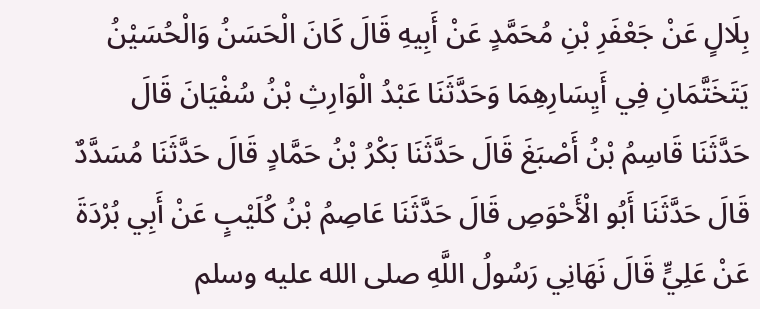بِلَالٍ عَنْ جَعْفَرِ بْنِ مُحَمَّدٍ عَنْ أَبِيهِ قَالَ كَانَ الْحَسَنُ وَالْحُسَيْنُ يَتَخَتَّمَانِ فِي أَيِسَارِهِمَا وَحَدَّثَنَا عَبْدُ الْوَارِثِ بْنُ سُفْيَانَ قَالَ حَدَّثَنَا قَاسِمُ بْنُ أَصْبَغَ قَالَ حَدَّثَنَا بَكْرُ بْنُ حَمَّادٍ قَالَ حَدَّثَنَا مُسَدَّدٌ قَالَ حَدَّثَنَا أَبُو الْأَحْوَصِ قَالَ حَدَّثَنَا عَاصِمُ بْنُ كُلَيْبٍ عَنْ أَبِي بُرْدَةَ عَنْ عَلِيٍّ قَالَ نَهَانِي رَسُولُ اللَّهِ صلى الله عليه وسلم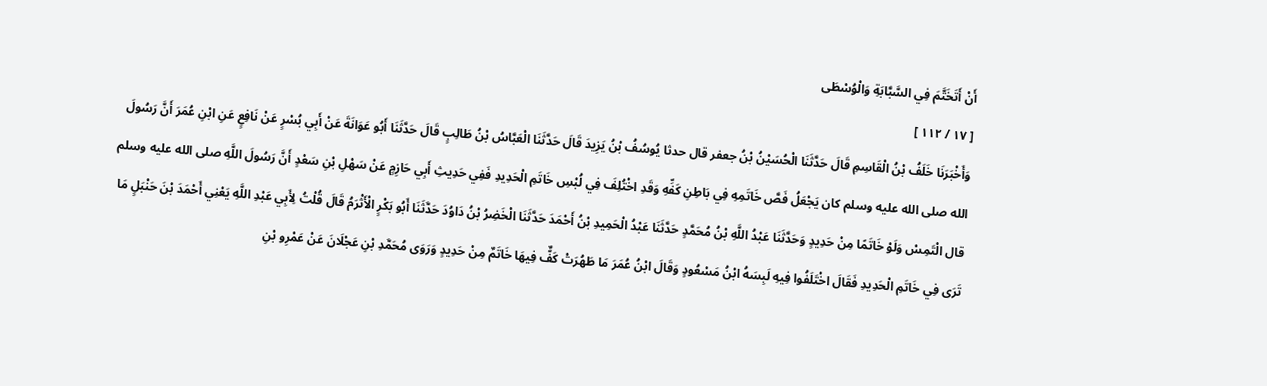أَنْ أَتَخَتَّمَ فِي السَّبَّابَةِ وَالْوُسْطَى
[ ١٧ / ١١٢ ]
وَأَخْبَرَنَا خَلَفُ بْنُ الْقَاسِمِ قَالَ حَدَّثَنَا الْحُسَيْنُ بْنُ جعفر قال حدثا يُوسُفُ بْنُ يَزِيدَ قَالَ حَدَّثَنَا الْعَبَّاسُ بْنُ طَالِبٍ قَالَ حَدَّثَنَا أَبُو عَوَانَةَ عَنْ أَبِي بُسْرٍ عَنْ نَافِعٍ عَنِ ابْنِ عُمَرَ أَنَّ رَسُولَ الله صلى الله عليه وسلم كان يَجْعَلُ فَصَّ خَاتَمِهِ فِي بَاطِنِ كَفِّهِ وَقَدِ اخْتُلِفَ فِي لُبْسِ خَاتَمِ الْحَدِيدِ فَفِي حَدِيثِ أَبِي حَازِمٍ عَنْ سَهْلِ بْنِ سَعْدٍ أَنَّ رَسُولَ اللَّهِ صلى الله عليه وسلم قال الْتَمِسْ وَلَوْ خَاتَمًا مِنْ حَدِيدٍ وَحَدَّثَنَا عَبْدُ اللَّهِ بْنُ مُحَمَّدٍ حَدَّثَنَا عَبْدُ الْحَمِيدِ بْنُ أَحْمَدَ حَدَّثَنَا الْخَضِرُ بْنُ دَاوُدَ حَدَّثَنَا أَبُو بَكْرٍ الْأَثْرَمُ قَالَ قُلْتُ لِأَبِي عَبْدِ اللَّهِ يَعْنِي أَحْمَدَ بْنَ حَنْبَلٍ مَا تَرَى فِي خَاتَمِ الْحَدِيدِ فَقَالَ اخْتَلَفُوا فِيهِ لَبِسَهُ ابْنُ مَسْعُودٍ وَقَالَ ابْنُ عُمَرَ مَا طَهُرَتْ كَفٌّ فِيهَا خَاتَمٌ مِنْ حَدِيدٍ وَرَوَى مُحَمَّدِ بْنِ عَجْلَانَ عَنْ عَمْرِو بْنِ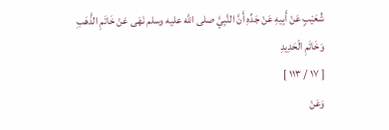شُعَيْبٍ عَنْ أَبِيهِ عَنْ جَدِّهِ أَنَّ النَّبِيَّ صلى الله عليه وسلم نَهَى عَنْ خَاتَمِ الذَّهَبِ وَخَاتَمِ الْحَدِيدِ
[ ١٧ / ١١٣ ]
وَعَنْ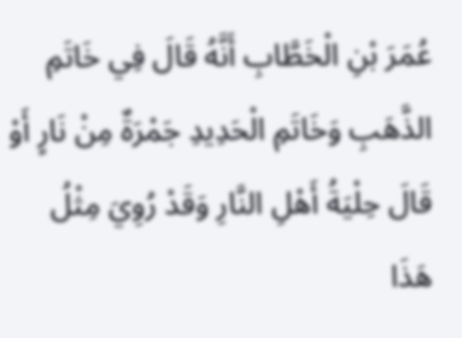عُمَرَ بْنِ الْخَطَّابِ أَنَّهُ قَالَ فِي خَاتَمِ الذَّهَبِ وَخَاتَمِ الْحَدِيدِ جَمْرَةٌ مِنْ نَارٍ أَوْ قَالَ حِلْيَةُ أَهْلِ النَّارِ وَقَدْ رُوِيَ مِثْلُ هَذَا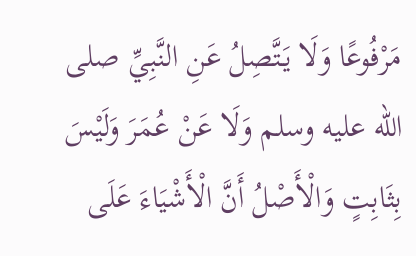مَرْفُوعًا وَلَا يَتَّصِلُ عَنِ النَّبِيِّ صلى الله عليه وسلم وَلَا عَنْ عُمَرَ وَلَيْسَ بِثَابِتٍ وَالْأَصْلُ أَنَّ الْأَشْيَاءَ عَلَى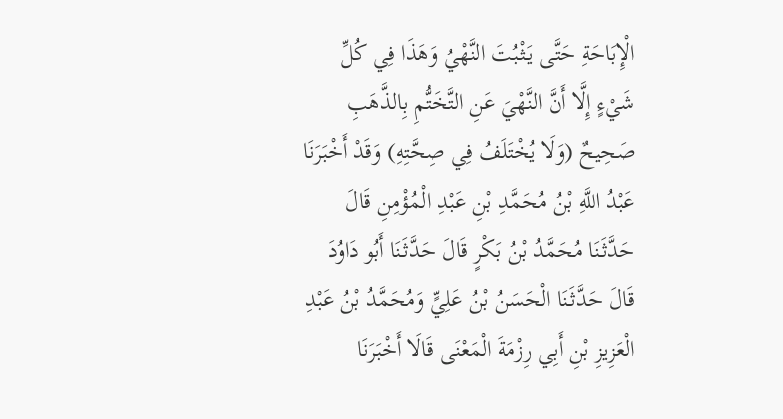الْإِبَاحَةِ حَتَّى يَثْبُتَ النَّهْيُ وَهَذَا فِي كُلِّ شَيْءٍ إِلَّا أَنَّ النَّهْيَ عَنِ التَّخَتُّمِ بِالذَّهَبِ صَحِيحٌ (وَلَا يُخْتَلَفُ فِي صِحَّتِهِ) وَقَدْ أَخْبَرَنَا عَبْدُ اللَّهِ بْنُ مُحَمَّدِ بْنِ عَبْدِ الْمُؤْمِنِ قَالَ حَدَّثَنَا مُحَمَّدُ بْنُ بَكْرٍ قَالَ حَدَّثَنَا أَبُو دَاوُدَ قَالَ حَدَّثَنَا الْحَسَنُ بْنُ عَلِيٍّ وَمُحَمَّدُ بْنُ عَبْدِ الْعَزِيزِ بْنِ أَبِي رِزْمَةَ الْمَعْنَى قَالَا أَخْبَرَنَا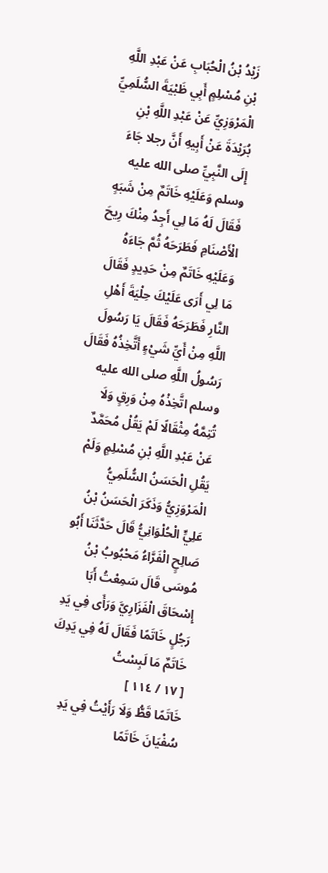زَيْدُ بْنُ الْحُبَابِ عَنْ عَبْدِ اللَّهِ بْنِ مُسْلِمٍ أَبِي ظَبْيَةَ السُّلَمِيِّ الْمَرْوَزِيِّ عَنْ عَبْدِ اللَّهِ بْنِ بُرَيْدَةَ عَنْ أَبِيهِ أَنَّ رجلا جَاءَ إِلَى النَّبِيِّ صلى الله عليه وسلم وَعَلَيْهِ خَاتَمٌ مِنْ شَبَهٍ فَقَالَ لَهُ مَا لِي أَجِدُ مِنْكَ رِيحَ الْأَصْنَامِ فَطَرَحَهُ ثُمَّ جَاءَهُ وَعَلَيْهِ خَاتَمٌ مِنْ حَدِيدٍ فَقَالَ مَا لِي أَرَى عَلَيْكَ حِلْيَةَ أَهْلِ النَّارِ فَطَرَحَهُ فَقَالَ يَا رَسُولَ اللَّهِ مِنْ أَيِّ شَيْءٍ أَتَّخِذُهُ فَقَالَ رَسُولُ اللَّهِ صلى الله عليه وسلم اتَّخِذْهُ مِنْ وَرِقٍ وَلَا تُتِمَّهُ مِثْقَالًا لَمْ يَقُلْ مُحَمَّدٌ عَنْ عَبْدِ اللَّهِ بْنِ مُسْلِمٍ وَلَمْ يَقُلِ الْحَسَنُ السُّلَمِيُّ الْمَرْوَزِيُّ وَذَكَرَ الْحَسَنُ بْنُ عَلِيٍّ الْحُلْوَانِيُّ قَالَ حَدَّثَنَا أَبُو صَالِحٍ الْفَرَّاءُ مَحْبُوبُ بْنُ مُوسَى قَالَ سَمِعْتُ أَبَا إِسْحَاقَ الْفَزَارِيَّ وَرَأَى فِي يَدِ رَجُلٍ خَاتَمًا فَقَالَ لَهُ فِي يَدِكَ خَاتَمٌ مَا لَبِسْتُ
[ ١٧ / ١١٤ ]
خَاتَمًا قَطُّ وَلَا رَأَيْتُ فِي يَدِ سُفْيَانَ خَاتَمًا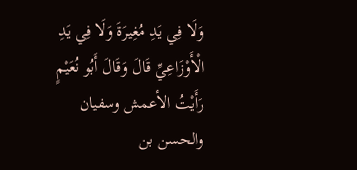وَلَا فِي يَدِ مُغِيرَةَ وَلَا فِي يَدِ الْأَوْزَاعِيِّ قَالَ وَقَالَ أَبُو نُعَيْمٍ رَأَيْتُ الأعمش وسفيان والحسن بن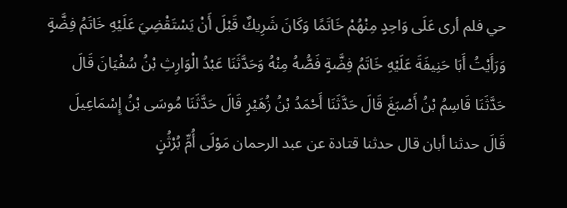حي فلم أرى عَلَى وَاحِدٍ مِنْهُمْ خَاتَمًا وَكَانَ شَرِيكٌ قَبْلَ أَنْ يَسْتَقْضِيَ عَلَيْهِ خَاتَمُ فِضَّةٍ وَرَأَيْتُ أَبَا حَنِيفَةَ عَلَيْهِ خَاتَمُ فِضَّةٍ فَصُّهُ مِنْهُ وَحَدَّثَنَا عَبْدُ الْوَارِثِ بْنُ سُفْيَانَ قَالَ حَدَّثَنَا قَاسِمُ بْنُ أَصْبَغَ قَالَ حَدَّثَنَا أَحْمَدُ بْنُ زُهَيْرٍ قَالَ حَدَّثَنَا مُوسَى بْنُ إِسْمَاعِيلَ قَالَ حدثنا أبان قال حدثنا قتادة عن عبد الرحمان مَوْلَى أُمِّ بُرْثُنٍ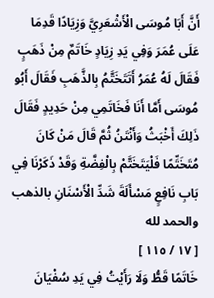أَنَّ أَبَا مُوسَى الْأَشْعَرِيَّ وَزِيَادًا قَدِمَا عَلَى عُمَرَ وَفِي يَدِ زِيَادٍ خَاتَمٌ مِنْ ذَهَبٍ فَقَالَ لَهُ عُمَرُ أَتَتَخَتَّمُ بِالذَّهَبِ فَقَالَ أَبُو مُوسَى أَمَّا أَنَا فَخَاتَمِي مِنْ حَدِيدٍ فَقَالَ ذَلِكَ أَخْبَثُ وَأَنْتَنُ ثُمَّ قَالَ مَنْ كَانَ مُتَخَتِّمًا فَلْيَتَخَتَّمْ بِالْفِضَّةِ وَقَدْ ذَكَرْنَا فِي بَابِ نَافِعٍ مَسْأَلَةَ شَدِّ الْأَسْنَانِ بالذهب والحمد لله
[ ١٧ / ١١٥ ]
خَاتَمًا قَطُّ وَلَا رَأَيْتُ فِي يَدِ سُفْيَانَ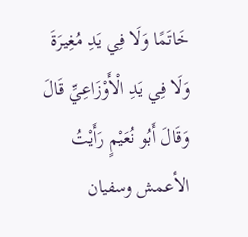خَاتَمًا وَلَا فِي يَدِ مُغِيرَةَ وَلَا فِي يَدِ الْأَوْزَاعِيِّ قَالَ وَقَالَ أَبُو نُعَيْمٍ رَأَيْتُ الأعمش وسفيان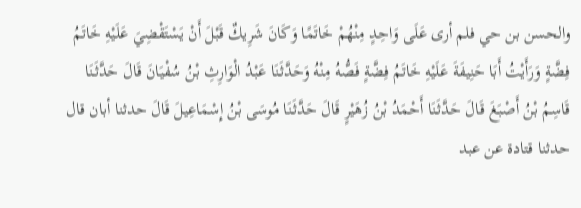والحسن بن حي فلم أرى عَلَى وَاحِدٍ مِنْهُمْ خَاتَمًا وَكَانَ شَرِيكٌ قَبْلَ أَنْ يَسْتَقْضِيَ عَلَيْهِ خَاتَمُ فِضَّةٍ وَرَأَيْتُ أَبَا حَنِيفَةَ عَلَيْهِ خَاتَمُ فِضَّةٍ فَصُّهُ مِنْهُ وَحَدَّثَنَا عَبْدُ الْوَارِثِ بْنُ سُفْيَانَ قَالَ حَدَّثَنَا قَاسِمُ بْنُ أَصْبَغَ قَالَ حَدَّثَنَا أَحْمَدُ بْنُ زُهَيْرٍ قَالَ حَدَّثَنَا مُوسَى بْنُ إِسْمَاعِيلَ قَالَ حدثنا أبان قال حدثنا قتادة عن عبد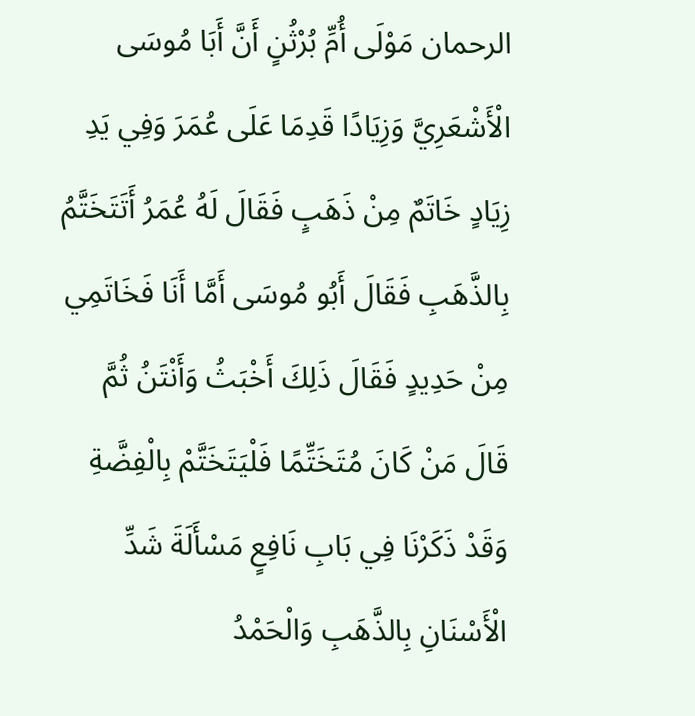الرحمان مَوْلَى أُمِّ بُرْثُنٍ أَنَّ أَبَا مُوسَى الْأَشْعَرِيَّ وَزِيَادًا قَدِمَا عَلَى عُمَرَ وَفِي يَدِ زِيَادٍ خَاتَمٌ مِنْ ذَهَبٍ فَقَالَ لَهُ عُمَرُ أَتَتَخَتَّمُ بِالذَّهَبِ فَقَالَ أَبُو مُوسَى أَمَّا أَنَا فَخَاتَمِي مِنْ حَدِيدٍ فَقَالَ ذَلِكَ أَخْبَثُ وَأَنْتَنُ ثُمَّ قَالَ مَنْ كَانَ مُتَخَتِّمًا فَلْيَتَخَتَّمْ بِالْفِضَّةِ وَقَدْ ذَكَرْنَا فِي بَابِ نَافِعٍ مَسْأَلَةَ شَدِّ الْأَسْنَانِ بِالذَّهَبِ وَالْحَمْدُ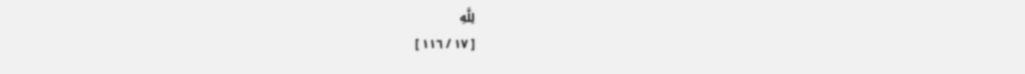لِلَّهِ
[ ١٧ / ١١٦ ]